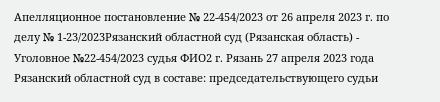Апелляционное постановление № 22-454/2023 от 26 апреля 2023 г. по делу № 1-23/2023Рязанский областной суд (Рязанская область) - Уголовное №22-454/2023 судья ФИО2 г. Рязань 27 апреля 2023 года Рязанский областной суд в составе: председательствующего судьи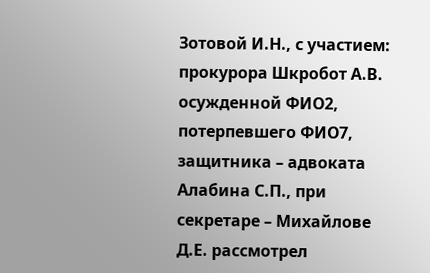Зотовой И.Н., с участием: прокурора Шкробот А.В. осужденной ФИО2, потерпевшего ФИО7, защитника – адвоката Алабина С.П., при секретаре – Михайлове Д.Е. рассмотрел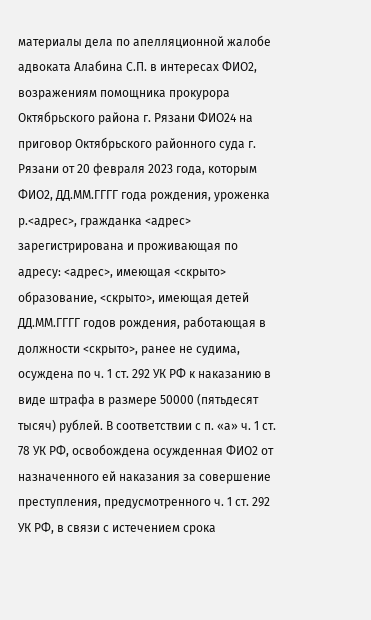материалы дела по апелляционной жалобе адвоката Алабина С.П. в интересах ФИО2, возражениям помощника прокурора Октябрьского района г. Рязани ФИО24 на приговор Октябрьского районного суда г. Рязани от 20 февраля 2023 года, которым ФИО2, ДД.ММ.ГГГГ года рождения, уроженка р.<адрес>, гражданка <адрес> зарегистрирована и проживающая по адресу: <адрес>, имеющая <скрыто> образование, <скрыто>, имеющая детей ДД.ММ.ГГГГ годов рождения, работающая в должности <скрыто>, ранее не судима, осуждена по ч. 1 ст. 292 УК РФ к наказанию в виде штрафа в размере 50000 (пятьдесят тысяч) рублей. В соответствии с п. «а» ч. 1 ст. 78 УК РФ, освобождена осужденная ФИО2 от назначенного ей наказания за совершение преступления, предусмотренного ч. 1 ст. 292 УК РФ, в связи с истечением срока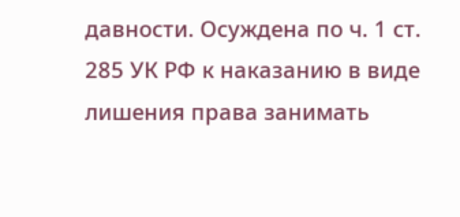давности. Осуждена по ч. 1 ст. 285 УК РФ к наказанию в виде лишения права занимать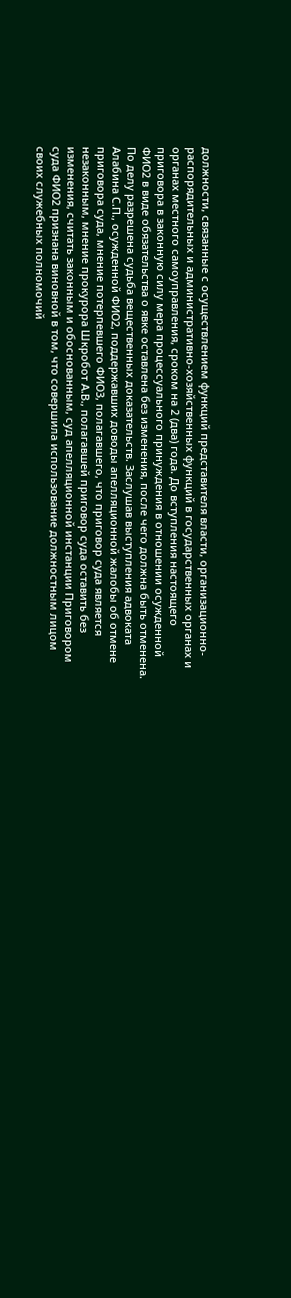должности, связанные с осуществлением функций представителя власти, организационно-распорядительных и административно-хозяйственных функций в государственных органах и органах местного самоуправления, сроком на 2 (два) года. До вступления настоящего приговора в законную силу мера процессуального принуждения в отношении осужденной ФИО2 в виде обязательства о явке оставлена без изменения, после чего должна быть отменена. По делу разрешена судьба вещественных доказательств. Заслушав выступления адвоката Алабина С.П., осужденной ФИО2, поддержавших доводы апелляционной жалобы об отмене приговора суда, мнение потерпевшего ФИО3, полагавшего, что приговор суда является незаконным, мнение прокурора Шкробот А.В., полагавшей приговор суда оставить без изменения, считать законным и обоснованным, суд апелляционной инстанции Приговором суда ФИО2 признана виновной в том, что совершила использование должностным лицом своих служебных полномочий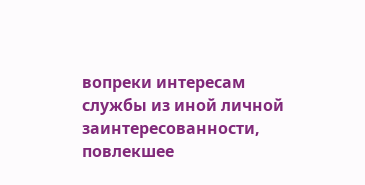вопреки интересам службы из иной личной заинтересованности, повлекшее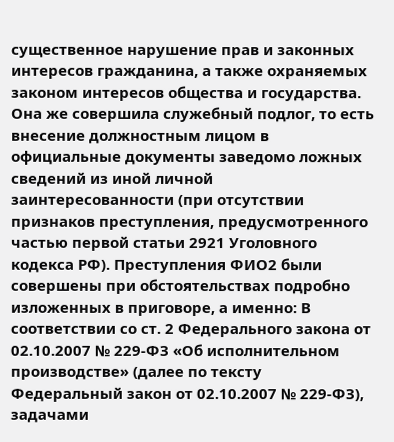существенное нарушение прав и законных интересов гражданина, а также охраняемых законом интересов общества и государства. Она же совершила служебный подлог, то есть внесение должностным лицом в официальные документы заведомо ложных сведений из иной личной заинтересованности (при отсутствии признаков преступления, предусмотренного частью первой статьи 2921 Уголовного кодекса РФ). Преступления ФИО2 были совершены при обстоятельствах подробно изложенных в приговоре, а именно: В соответствии со ст. 2 Федерального закона от 02.10.2007 № 229-ФЗ «Об исполнительном производстве» (далее по тексту Федеральный закон от 02.10.2007 № 229-ФЗ), задачами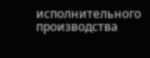исполнительного производства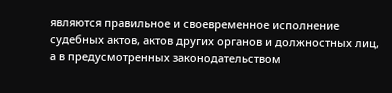являются правильное и своевременное исполнение судебных актов, актов других органов и должностных лиц, а в предусмотренных законодательством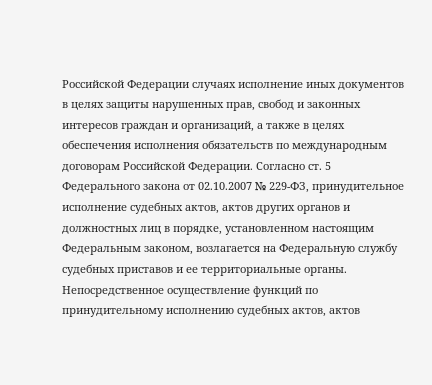Российской Федерации случаях исполнение иных документов в целях защиты нарушенных прав, свобод и законных интересов граждан и организаций, а также в целях обеспечения исполнения обязательств по международным договорам Российской Федерации. Согласно ст. 5 Федерального закона от 02.10.2007 № 229-ФЗ, принудительное исполнение судебных актов, актов других органов и должностных лиц в порядке, установленном настоящим Федеральным законом, возлагается на Федеральную службу судебных приставов и ее территориальные органы. Непосредственное осуществление функций по принудительному исполнению судебных актов, актов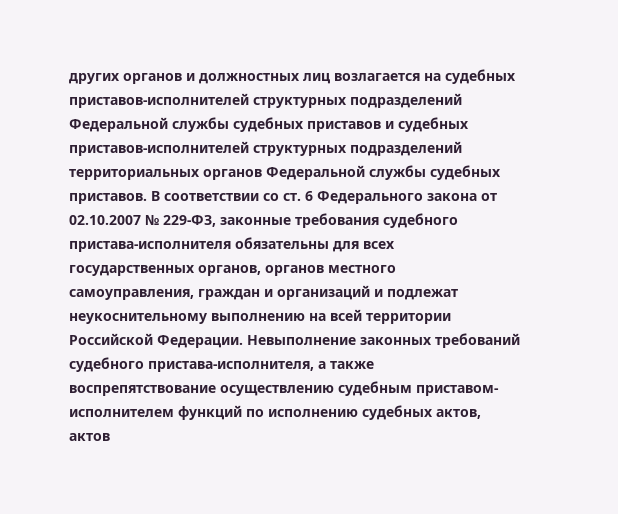других органов и должностных лиц возлагается на судебных приставов-исполнителей структурных подразделений Федеральной службы судебных приставов и судебных приставов-исполнителей структурных подразделений территориальных органов Федеральной службы судебных приставов. В соответствии со ст. 6 Федерального закона от 02.10.2007 № 229-ФЗ, законные требования судебного пристава-исполнителя обязательны для всех государственных органов, органов местного самоуправления, граждан и организаций и подлежат неукоснительному выполнению на всей территории Российской Федерации. Невыполнение законных требований судебного пристава-исполнителя, а также воспрепятствование осуществлению судебным приставом-исполнителем функций по исполнению судебных актов, актов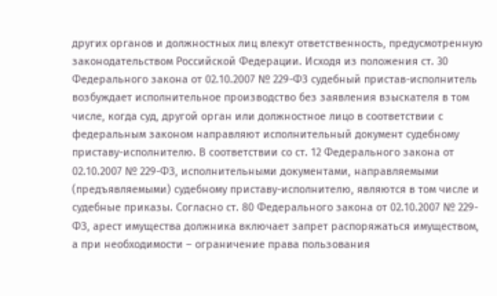других органов и должностных лиц влекут ответственность, предусмотренную законодательством Российской Федерации. Исходя из положения ст. 30 Федерального закона от 02.10.2007 № 229-ФЗ судебный пристав-исполнитель возбуждает исполнительное производство без заявления взыскателя в том числе, когда суд, другой орган или должностное лицо в соответствии с федеральным законом направляют исполнительный документ судебному приставу-исполнителю. В соответствии со ст. 12 Федерального закона от 02.10.2007 № 229-ФЗ, исполнительными документами, направляемыми (предъявляемыми) судебному приставу-исполнителю, являются в том числе и судебные приказы. Согласно ст. 80 Федерального закона от 02.10.2007 № 229-ФЗ, арест имущества должника включает запрет распоряжаться имуществом, а при необходимости – ограничение права пользования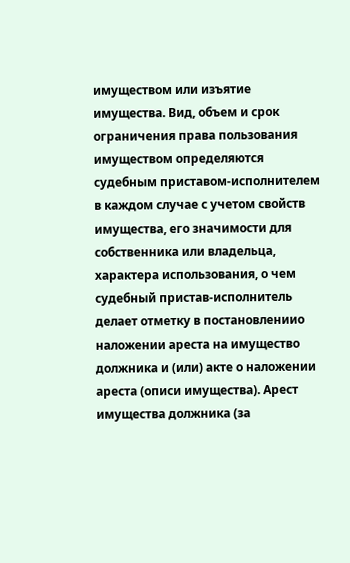имуществом или изъятие имущества. Вид, объем и срок ограничения права пользования имуществом определяются судебным приставом-исполнителем в каждом случае с учетом свойств имущества, его значимости для собственника или владельца, характера использования, о чем судебный пристав-исполнитель делает отметку в постановлениио наложении ареста на имущество должника и (или) акте о наложении ареста (описи имущества). Арест имущества должника (за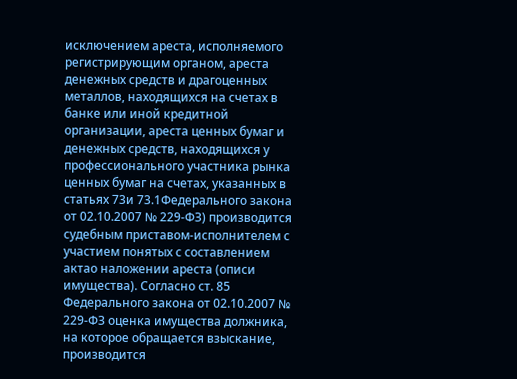исключением ареста, исполняемого регистрирующим органом, ареста денежных средств и драгоценных металлов, находящихся на счетах в банке или иной кредитной организации, ареста ценных бумаг и денежных средств, находящихся у профессионального участника рынка ценных бумаг на счетах, указанных в статьях 73и 73.1Федерального закона от 02.10.2007 № 229-ФЗ) производится судебным приставом-исполнителем с участием понятых с составлением актао наложении ареста (описи имущества). Согласно ст. 85 Федерального закона от 02.10.2007 № 229-ФЗ оценка имущества должника, на которое обращается взыскание, производится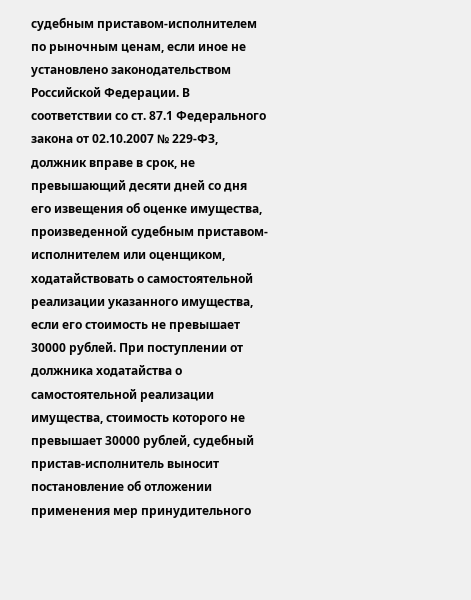судебным приставом-исполнителем по рыночным ценам, если иное не установлено законодательством Российской Федерации. В соответствии со ст. 87.1 Федерального закона от 02.10.2007 № 229-ФЗ, должник вправе в срок, не превышающий десяти дней со дня его извещения об оценке имущества, произведенной судебным приставом-исполнителем или оценщиком, ходатайствовать о самостоятельной реализации указанного имущества, если его стоимость не превышает 30000 рублей. При поступлении от должника ходатайства о самостоятельной реализации имущества, стоимость которого не превышает 30000 рублей, судебный пристав-исполнитель выносит постановление об отложении применения мер принудительного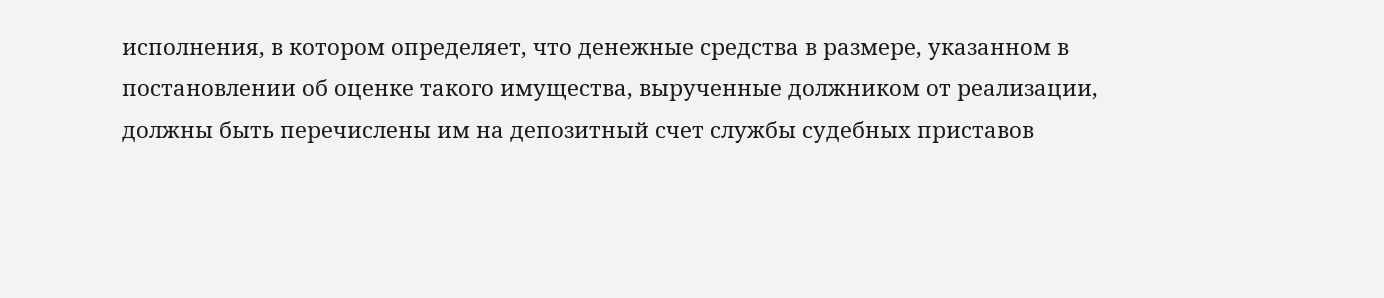исполнения, в котором определяет, что денежные средства в размере, указанном в постановлении об оценке такого имущества, вырученные должником от реализации, должны быть перечислены им на депозитный счет службы судебных приставов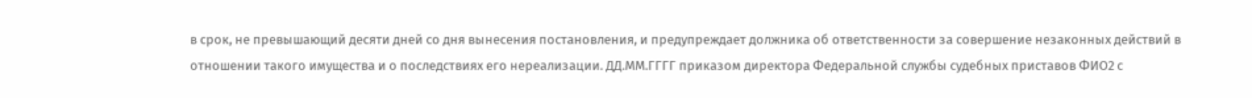в срок, не превышающий десяти дней со дня вынесения постановления, и предупреждает должника об ответственности за совершение незаконных действий в отношении такого имущества и о последствиях его нереализации. ДД.ММ.ГГГГ приказом директора Федеральной службы судебных приставов ФИО2 с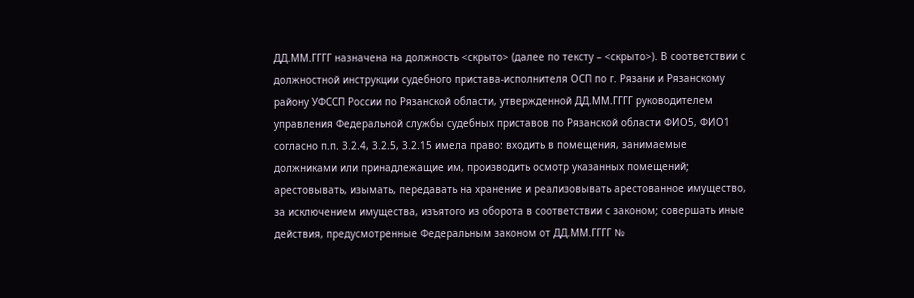ДД.ММ.ГГГГ назначена на должность <скрыто> (далее по тексту – <скрыто>). В соответствии с должностной инструкции судебного пристава-исполнителя ОСП по г. Рязани и Рязанскому району УФССП России по Рязанской области, утвержденной ДД.ММ.ГГГГ руководителем управления Федеральной службы судебных приставов по Рязанской области ФИО5, ФИО1 согласно п.п. 3.2.4, 3.2.5, 3.2.15 имела право: входить в помещения, занимаемые должниками или принадлежащие им, производить осмотр указанных помещений; арестовывать, изымать, передавать на хранение и реализовывать арестованное имущество, за исключением имущества, изъятого из оборота в соответствии с законом; совершать иные действия, предусмотренные Федеральным законом от ДД.ММ.ГГГГ №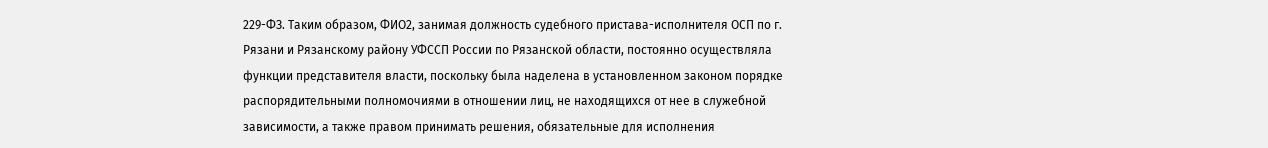229-ФЗ. Таким образом, ФИО2, занимая должность судебного пристава-исполнителя ОСП по г. Рязани и Рязанскому району УФССП России по Рязанской области, постоянно осуществляла функции представителя власти, поскольку была наделена в установленном законом порядке распорядительными полномочиями в отношении лиц, не находящихся от нее в служебной зависимости, а также правом принимать решения, обязательные для исполнения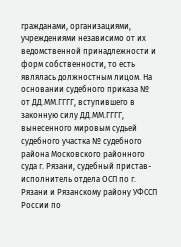гражданами, организациями, учреждениями независимо от их ведомственной принадлежности и форм собственности, то есть являлась должностным лицом. На основании судебного приказа № от ДД.ММ.ГГГГ, вступившего в законную силу ДД.ММ.ГГГГ, вынесенного мировым судьей судебного участка № судебного района Московского районного суда г. Рязани, судебный пристав-исполнитель отдела ОСП по г. Рязани и Рязанскому району УФССП России по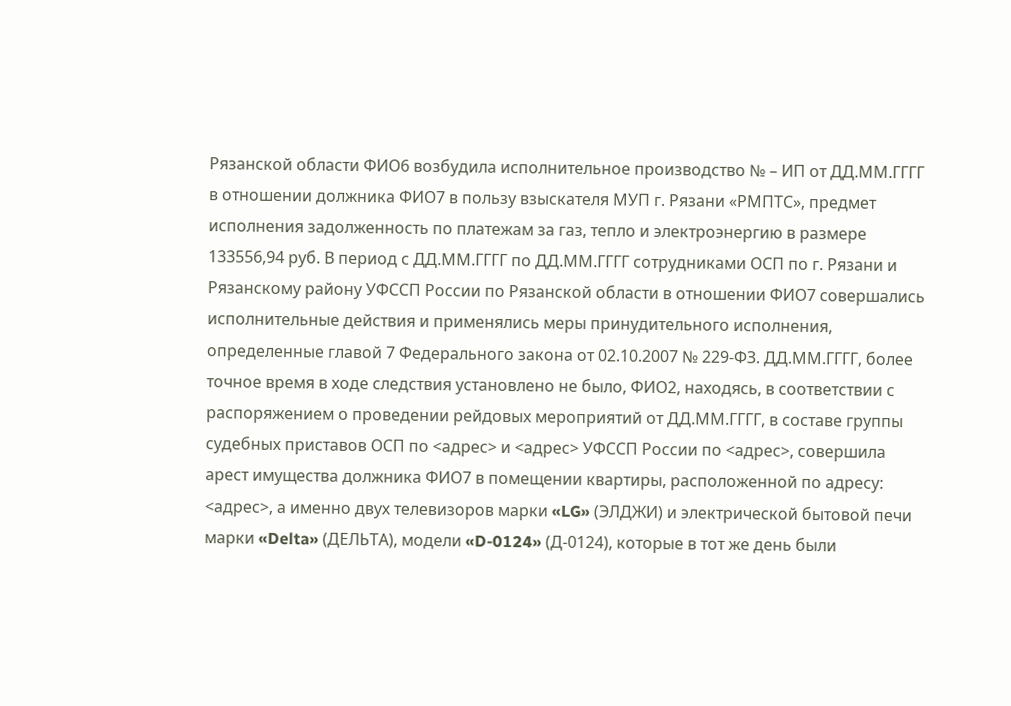Рязанской области ФИО6 возбудила исполнительное производство № – ИП от ДД.ММ.ГГГГ в отношении должника ФИО7 в пользу взыскателя МУП г. Рязани «РМПТС», предмет исполнения задолженность по платежам за газ, тепло и электроэнергию в размере 133556,94 руб. В период с ДД.ММ.ГГГГ по ДД.ММ.ГГГГ сотрудниками ОСП по г. Рязани и Рязанскому району УФССП России по Рязанской области в отношении ФИО7 совершались исполнительные действия и применялись меры принудительного исполнения, определенные главой 7 Федерального закона от 02.10.2007 № 229-ФЗ. ДД.ММ.ГГГГ, более точное время в ходе следствия установлено не было, ФИО2, находясь, в соответствии с распоряжением о проведении рейдовых мероприятий от ДД.ММ.ГГГГ, в составе группы судебных приставов ОСП по <адрес> и <адрес> УФССП России по <адрес>, совершила арест имущества должника ФИО7 в помещении квартиры, расположенной по адресу: <адрес>, а именно двух телевизоров марки «LG» (ЭЛДЖИ) и электрической бытовой печи марки «Delta» (ДЕЛЬТА), модели «D-0124» (Д-0124), которые в тот же день были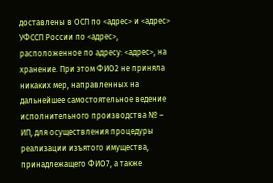доставлены в ОСП по <адрес> и <адрес> УФССП России по <адрес>, расположенное по адресу: <адрес>, на хранение. При этом ФИО2 не приняла никаких мер, направленных на дальнейшее самостоятельное ведение исполнительного производства № – ИП, для осуществления процедуры реализации изъятого имущества, принадлежащего ФИО7, а также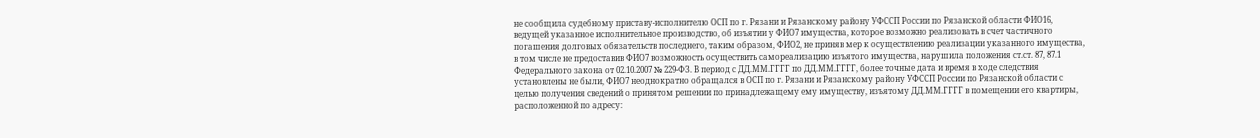не сообщила судебному приставу-исполнителю ОСП по г. Рязани и Рязанскому району УФССП России по Рязанской области ФИО16, ведущей указанное исполнительное производство, об изъятии у ФИО7 имущества, которое возможно реализовать в счет частичного погашения долговых обязательств последнего, таким образом, ФИО2, не приняв мер к осуществлению реализации указанного имущества, в том числе не предоставив ФИО7 возможность осуществить самореализацию изъятого имущества, нарушила положения ст.ст. 87, 87.1 Федерального закона от 02.10.2007 № 229-ФЗ. В период с ДД.ММ.ГГГГ по ДД.ММ.ГГГГ, более точные дата и время в ходе следствия установлены не были, ФИО7 неоднократно обращался в ОСП по г. Рязани и Рязанскому району УФССП России по Рязанской области с целью получения сведений о принятом решении по принадлежащему ему имуществу, изъятому ДД.ММ.ГГГГ в помещении его квартиры, расположенной по адресу: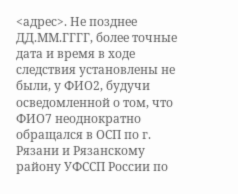<адрес>. Не позднее ДД.ММ.ГГГГ, более точные дата и время в ходе следствия установлены не были, у ФИО2, будучи осведомленной о том, что ФИО7 неоднократно обращался в ОСП по г. Рязани и Рязанскому району УФССП России по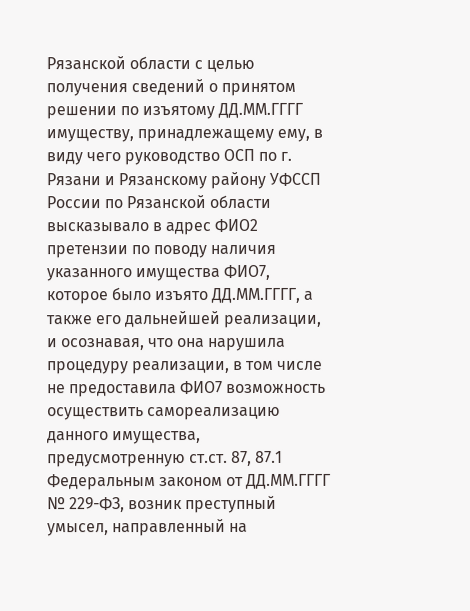Рязанской области с целью получения сведений о принятом решении по изъятому ДД.ММ.ГГГГ имуществу, принадлежащему ему, в виду чего руководство ОСП по г. Рязани и Рязанскому району УФССП России по Рязанской области высказывало в адрес ФИО2 претензии по поводу наличия указанного имущества ФИО7, которое было изъято ДД.ММ.ГГГГ, а также его дальнейшей реализации, и осознавая, что она нарушила процедуру реализации, в том числе не предоставила ФИО7 возможность осуществить самореализацию данного имущества, предусмотренную ст.ст. 87, 87.1 Федеральным законом от ДД.ММ.ГГГГ № 229-ФЗ, возник преступный умысел, направленный на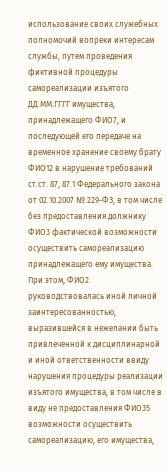использование своих служебных полномочий вопреки интересам службы, путем проведения фиктивной процедуры самореализации изъятого ДД.ММ.ГГГГ имущества, принадлежащего ФИО7, и последующей его передаче на временное хранение своему брату ФИО12 в нарушение требований ст.ст. 87, 87.1 Федерального закона от 02.10.2007 № 229-ФЗ, в том числе без предоставления должнику ФИО3 фактической возможности осуществить самореализацию принадлежащего ему имущества. При этом, ФИО2 руководствовалась иной личной заинтересованностью, выразившейся в нежелании быть привлеченной к дисциплинарной и иной ответственности ввиду нарушения процедуры реализации изъятого имущества, в том числе в виду не предоставления ФИО35 возможности осуществить самореализацию, его имущества,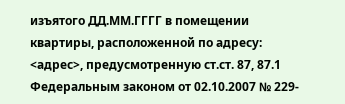изъятого ДД.ММ.ГГГГ в помещении квартиры, расположенной по адресу: <адрес>, предусмотренную ст.ст. 87, 87.1 Федеральным законом от 02.10.2007 № 229-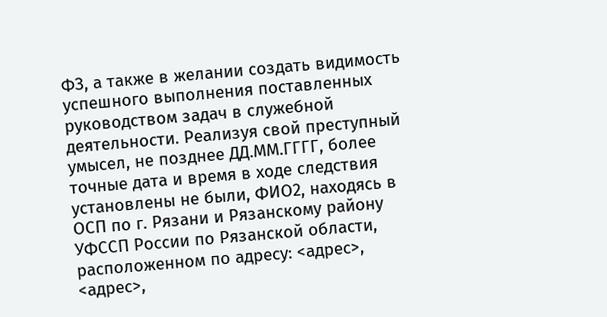ФЗ, а также в желании создать видимость успешного выполнения поставленных руководством задач в служебной деятельности. Реализуя свой преступный умысел, не позднее ДД.ММ.ГГГГ, более точные дата и время в ходе следствия установлены не были, ФИО2, находясь в ОСП по г. Рязани и Рязанскому району УФССП России по Рязанской области, расположенном по адресу: <адрес>, <адрес>,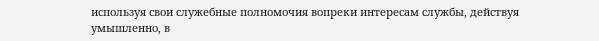используя свои служебные полномочия вопреки интересам службы, действуя умышленно, в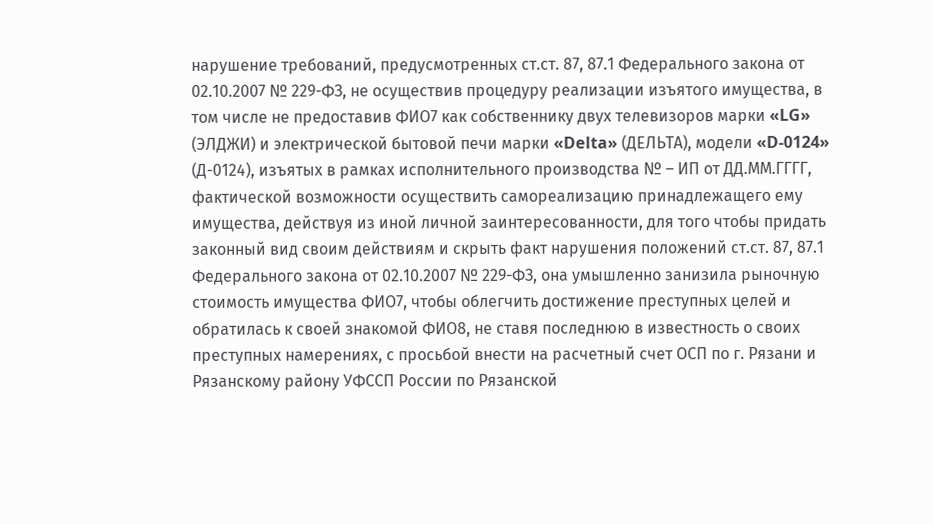нарушение требований, предусмотренных ст.ст. 87, 87.1 Федерального закона от 02.10.2007 № 229-ФЗ, не осуществив процедуру реализации изъятого имущества, в том числе не предоставив ФИО7 как собственнику двух телевизоров марки «LG» (ЭЛДЖИ) и электрической бытовой печи марки «Delta» (ДЕЛЬТА), модели «D-0124» (Д-0124), изъятых в рамках исполнительного производства № – ИП от ДД.ММ.ГГГГ, фактической возможности осуществить самореализацию принадлежащего ему имущества, действуя из иной личной заинтересованности, для того чтобы придать законный вид своим действиям и скрыть факт нарушения положений ст.ст. 87, 87.1 Федерального закона от 02.10.2007 № 229-ФЗ, она умышленно занизила рыночную стоимость имущества ФИО7, чтобы облегчить достижение преступных целей и обратилась к своей знакомой ФИО8, не ставя последнюю в известность о своих преступных намерениях, с просьбой внести на расчетный счет ОСП по г. Рязани и Рязанскому району УФССП России по Рязанской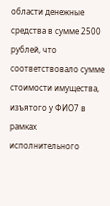области денежные средства в сумме 2500 рублей, что соответствовало сумме стоимости имущества, изъятого у ФИО7 в рамках исполнительного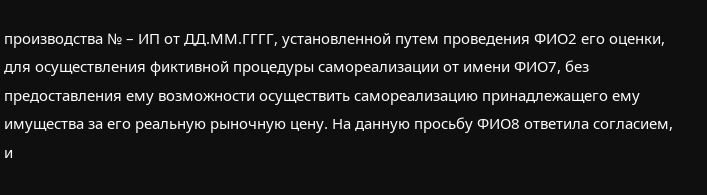производства № – ИП от ДД.ММ.ГГГГ, установленной путем проведения ФИО2 его оценки, для осуществления фиктивной процедуры самореализации от имени ФИО7, без предоставления ему возможности осуществить самореализацию принадлежащего ему имущества за его реальную рыночную цену. На данную просьбу ФИО8 ответила согласием, и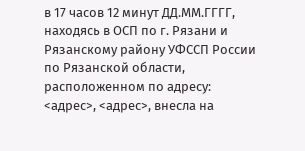в 17 часов 12 минут ДД.ММ.ГГГГ, находясь в ОСП по г. Рязани и Рязанскому району УФССП России по Рязанской области, расположенном по адресу: <адрес>, <адрес>, внесла на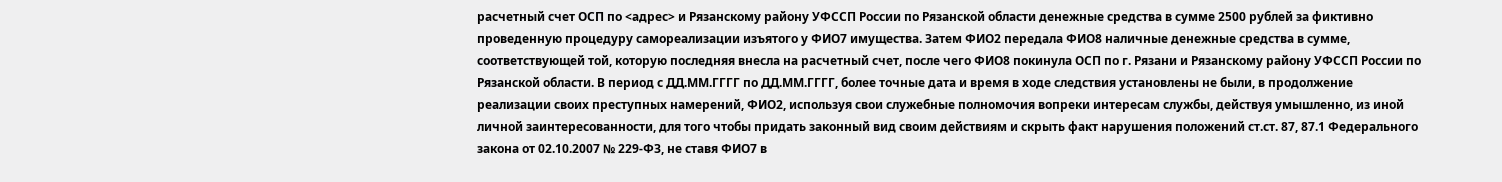расчетный счет ОСП по <адрес> и Рязанскому району УФССП России по Рязанской области денежные средства в сумме 2500 рублей за фиктивно проведенную процедуру самореализации изъятого у ФИО7 имущества. Затем ФИО2 передала ФИО8 наличные денежные средства в сумме, соответствующей той, которую последняя внесла на расчетный счет, после чего ФИО8 покинула ОСП по г. Рязани и Рязанскому району УФССП России по Рязанской области. В период с ДД.ММ.ГГГГ по ДД.ММ.ГГГГ, более точные дата и время в ходе следствия установлены не были, в продолжение реализации своих преступных намерений, ФИО2, используя свои служебные полномочия вопреки интересам службы, действуя умышленно, из иной личной заинтересованности, для того чтобы придать законный вид своим действиям и скрыть факт нарушения положений ст.ст. 87, 87.1 Федерального закона от 02.10.2007 № 229-ФЗ, не ставя ФИО7 в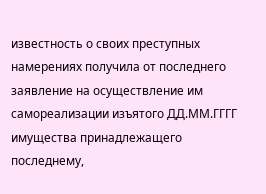известность о своих преступных намерениях получила от последнего заявление на осуществление им самореализации изъятого ДД.ММ.ГГГГ имущества принадлежащего последнему,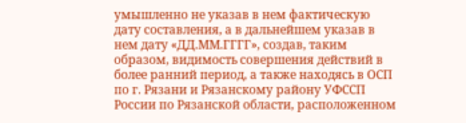умышленно не указав в нем фактическую дату составления, а в дальнейшем указав в нем дату «ДД.ММ.ГГГГ», создав, таким образом, видимость совершения действий в более ранний период, а также находясь в ОСП по г. Рязани и Рязанскому району УФССП России по Рязанской области, расположенном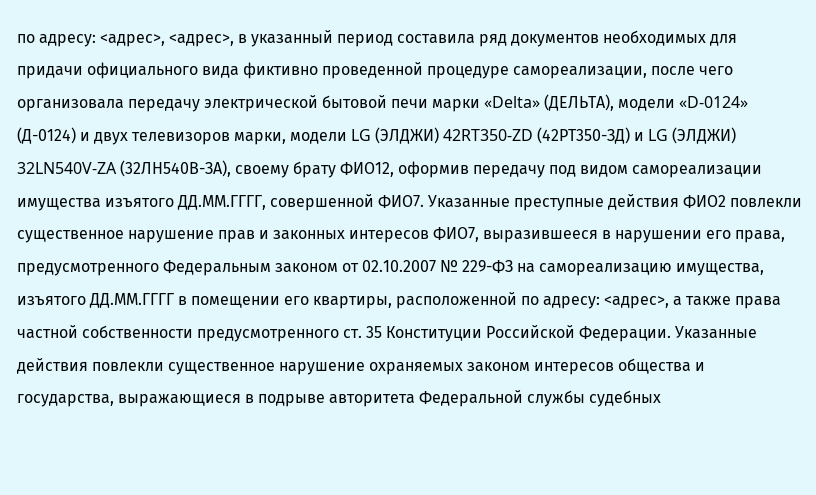по адресу: <адрес>, <адрес>, в указанный период составила ряд документов необходимых для придачи официального вида фиктивно проведенной процедуре самореализации, после чего организовала передачу электрической бытовой печи марки «Delta» (ДЕЛЬТА), модели «D-0124» (Д-0124) и двух телевизоров марки, модели LG (ЭЛДЖИ) 42RT350-ZD (42РТ350-ЗД) и LG (ЭЛДЖИ) 32LN540V-ZA (32ЛН540В-ЗА), своему брату ФИО12, оформив передачу под видом самореализации имущества изъятого ДД.ММ.ГГГГ, совершенной ФИО7. Указанные преступные действия ФИО2 повлекли существенное нарушение прав и законных интересов ФИО7, выразившееся в нарушении его права, предусмотренного Федеральным законом от 02.10.2007 № 229-ФЗ на самореализацию имущества, изъятого ДД.ММ.ГГГГ в помещении его квартиры, расположенной по адресу: <адрес>, а также права частной собственности предусмотренного ст. 35 Конституции Российской Федерации. Указанные действия повлекли существенное нарушение охраняемых законом интересов общества и государства, выражающиеся в подрыве авторитета Федеральной службы судебных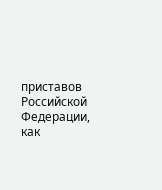приставов Российской Федерации, как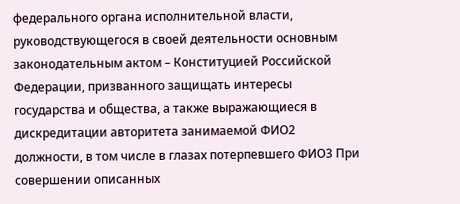федерального органа исполнительной власти, руководствующегося в своей деятельности основным законодательным актом – Конституцией Российской Федерации, призванного защищать интересы государства и общества, а также выражающиеся в дискредитации авторитета занимаемой ФИО2 должности, в том числе в глазах потерпевшего ФИО3 При совершении описанных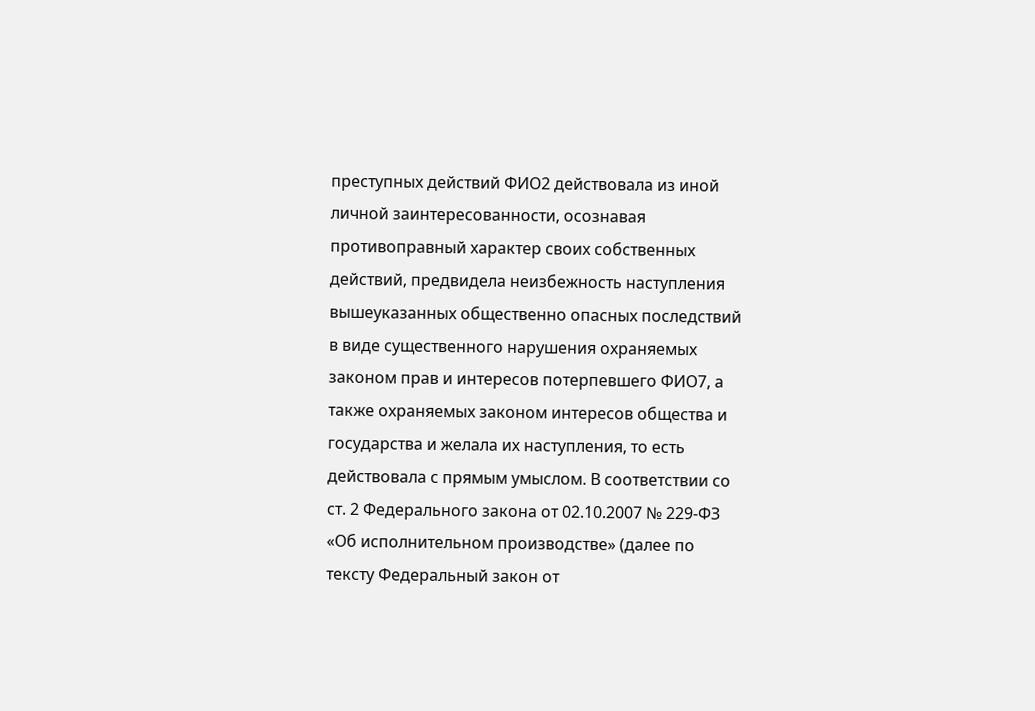преступных действий ФИО2 действовала из иной личной заинтересованности, осознавая противоправный характер своих собственных действий, предвидела неизбежность наступления вышеуказанных общественно опасных последствий в виде существенного нарушения охраняемых законом прав и интересов потерпевшего ФИО7, а также охраняемых законом интересов общества и государства и желала их наступления, то есть действовала с прямым умыслом. В соответствии со ст. 2 Федерального закона от 02.10.2007 № 229-ФЗ «Об исполнительном производстве» (далее по тексту Федеральный закон от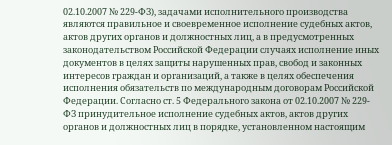02.10.2007 № 229-ФЗ), задачами исполнительного производства являются правильное и своевременное исполнение судебных актов, актов других органов и должностных лиц, а в предусмотренных законодательством Российской Федерации случаях исполнение иных документов в целях защиты нарушенных прав, свобод и законных интересов граждан и организаций, а также в целях обеспечения исполнения обязательств по международным договорам Российской Федерации. Согласно ст. 5 Федерального закона от 02.10.2007 № 229-ФЗ принудительное исполнение судебных актов, актов других органов и должностных лиц в порядке, установленном настоящим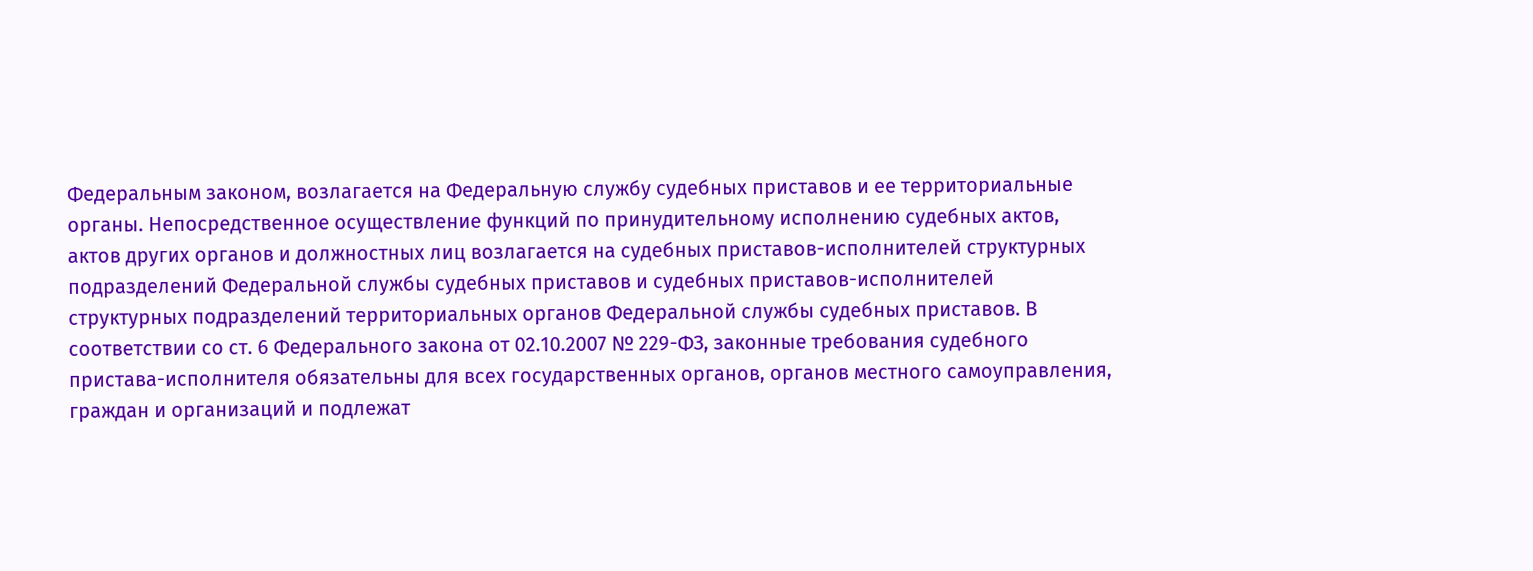Федеральным законом, возлагается на Федеральную службу судебных приставов и ее территориальные органы. Непосредственное осуществление функций по принудительному исполнению судебных актов, актов других органов и должностных лиц возлагается на судебных приставов-исполнителей структурных подразделений Федеральной службы судебных приставов и судебных приставов-исполнителей структурных подразделений территориальных органов Федеральной службы судебных приставов. В соответствии со ст. 6 Федерального закона от 02.10.2007 № 229-ФЗ, законные требования судебного пристава-исполнителя обязательны для всех государственных органов, органов местного самоуправления, граждан и организаций и подлежат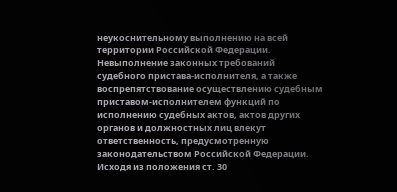неукоснительному выполнению на всей территории Российской Федерации. Невыполнение законных требований судебного пристава-исполнителя, а также воспрепятствование осуществлению судебным приставом-исполнителем функций по исполнению судебных актов, актов других органов и должностных лиц влекут ответственность, предусмотренную законодательством Российской Федерации. Исходя из положения ст. 30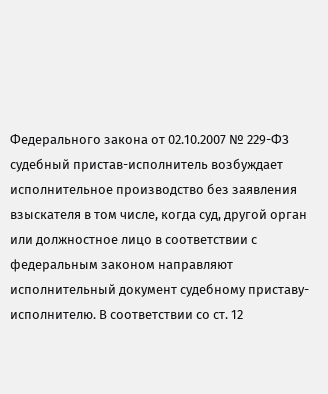Федерального закона от 02.10.2007 № 229-ФЗ судебный пристав-исполнитель возбуждает исполнительное производство без заявления взыскателя в том числе, когда суд, другой орган или должностное лицо в соответствии с федеральным законом направляют исполнительный документ судебному приставу-исполнителю. В соответствии со ст. 12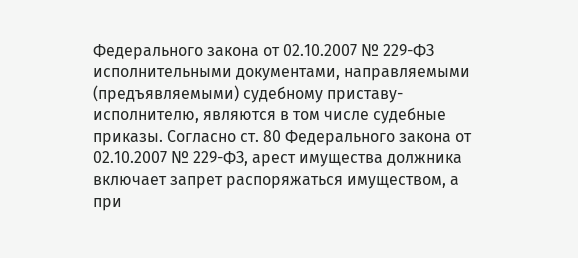Федерального закона от 02.10.2007 № 229-ФЗ исполнительными документами, направляемыми (предъявляемыми) судебному приставу-исполнителю, являются в том числе судебные приказы. Согласно ст. 80 Федерального закона от 02.10.2007 № 229-ФЗ, арест имущества должника включает запрет распоряжаться имуществом, а при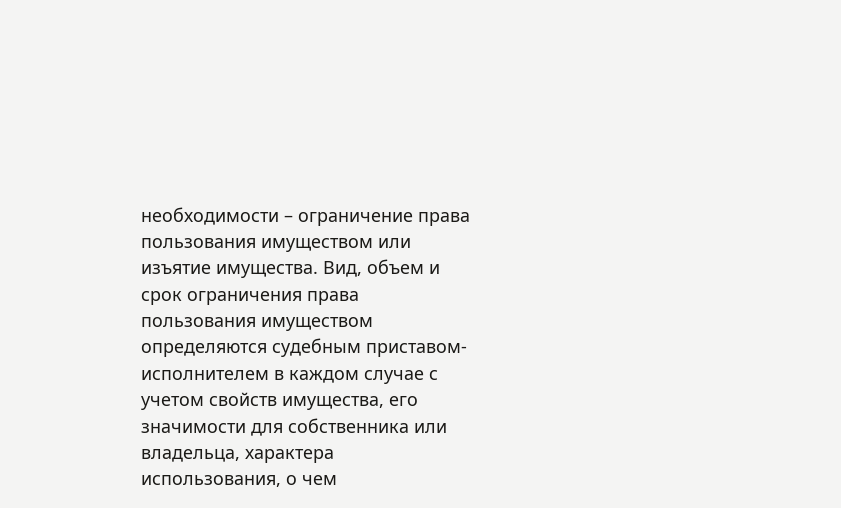необходимости – ограничение права пользования имуществом или изъятие имущества. Вид, объем и срок ограничения права пользования имуществом определяются судебным приставом-исполнителем в каждом случае с учетом свойств имущества, его значимости для собственника или владельца, характера использования, о чем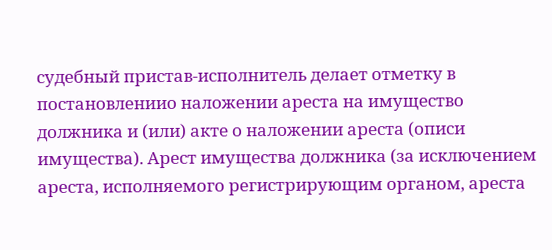судебный пристав-исполнитель делает отметку в постановлениио наложении ареста на имущество должника и (или) акте о наложении ареста (описи имущества). Арест имущества должника (за исключением ареста, исполняемого регистрирующим органом, ареста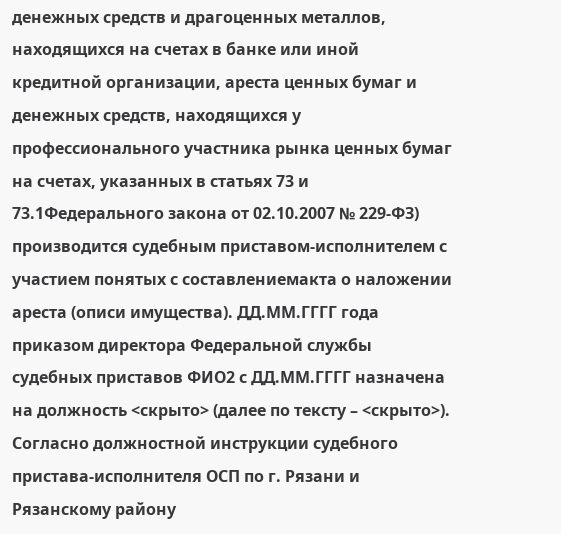денежных средств и драгоценных металлов, находящихся на счетах в банке или иной кредитной организации, ареста ценных бумаг и денежных средств, находящихся у профессионального участника рынка ценных бумаг на счетах, указанных в статьях 73 и 73.1Федерального закона от 02.10.2007 № 229-ФЗ) производится судебным приставом-исполнителем с участием понятых с составлениемакта о наложении ареста (описи имущества). ДД.ММ.ГГГГ года приказом директора Федеральной службы судебных приставов ФИО2 с ДД.ММ.ГГГГ назначена на должность <скрыто> (далее по тексту – <скрыто>). Согласно должностной инструкции судебного пристава-исполнителя ОСП по г. Рязани и Рязанскому району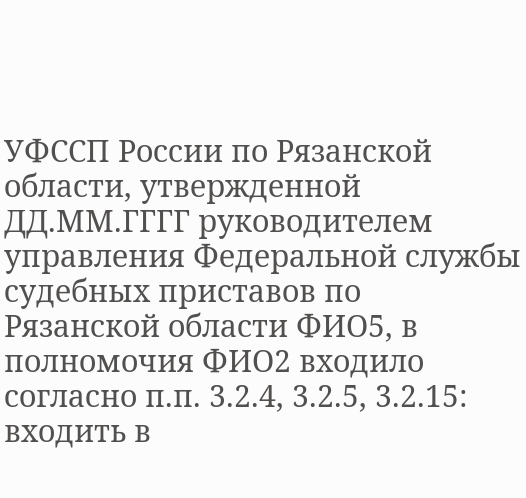УФССП России по Рязанской области, утвержденной ДД.ММ.ГГГГ руководителем управления Федеральной службы судебных приставов по Рязанской области ФИО5, в полномочия ФИО2 входило согласно п.п. 3.2.4, 3.2.5, 3.2.15: входить в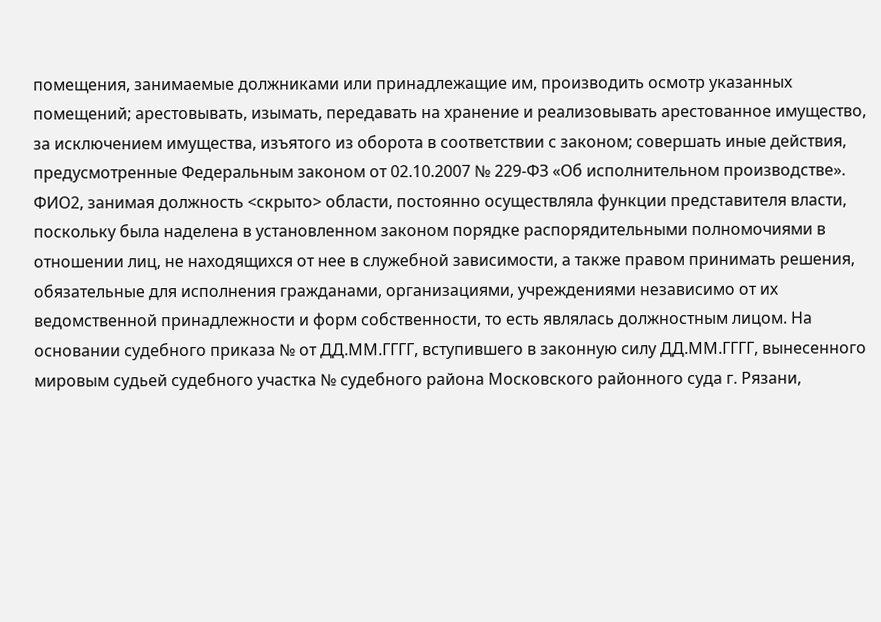помещения, занимаемые должниками или принадлежащие им, производить осмотр указанных помещений; арестовывать, изымать, передавать на хранение и реализовывать арестованное имущество, за исключением имущества, изъятого из оборота в соответствии с законом; совершать иные действия, предусмотренные Федеральным законом от 02.10.2007 № 229-ФЗ «Об исполнительном производстве». ФИО2, занимая должность <скрыто> области, постоянно осуществляла функции представителя власти, поскольку была наделена в установленном законом порядке распорядительными полномочиями в отношении лиц, не находящихся от нее в служебной зависимости, а также правом принимать решения, обязательные для исполнения гражданами, организациями, учреждениями независимо от их ведомственной принадлежности и форм собственности, то есть являлась должностным лицом. На основании судебного приказа № от ДД.ММ.ГГГГ, вступившего в законную силу ДД.ММ.ГГГГ, вынесенного мировым судьей судебного участка № судебного района Московского районного суда г. Рязани,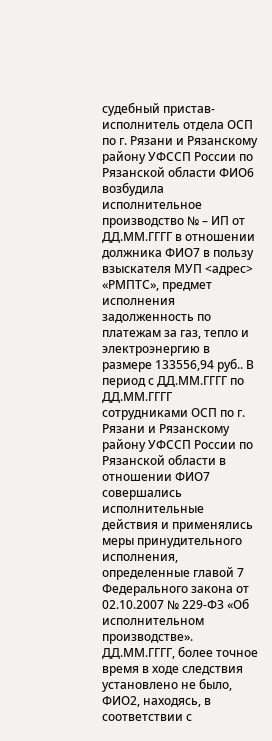судебный пристав-исполнитель отдела ОСП по г. Рязани и Рязанскому району УФССП России по Рязанской области ФИО6 возбудила исполнительное производство № – ИП от ДД.ММ.ГГГГ в отношении должника ФИО7 в пользу взыскателя МУП <адрес> «РМПТС», предмет исполнения задолженность по платежам за газ, тепло и электроэнергию в размере 133556,94 руб.. В период с ДД.ММ.ГГГГ по ДД.ММ.ГГГГ сотрудниками ОСП по г. Рязани и Рязанскому району УФССП России по Рязанской области в отношении ФИО7 совершались исполнительные действия и применялись меры принудительного исполнения, определенные главой 7 Федерального закона от 02.10.2007 № 229-ФЗ «Об исполнительном производстве». ДД.ММ.ГГГГ, более точное время в ходе следствия установлено не было, ФИО2, находясь, в соответствии с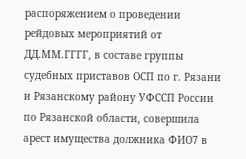распоряжением о проведении рейдовых мероприятий от ДД.ММ.ГГГГ, в составе группы судебных приставов ОСП по г. Рязани и Рязанскому району УФССП России по Рязанской области, совершила арест имущества должника ФИО7 в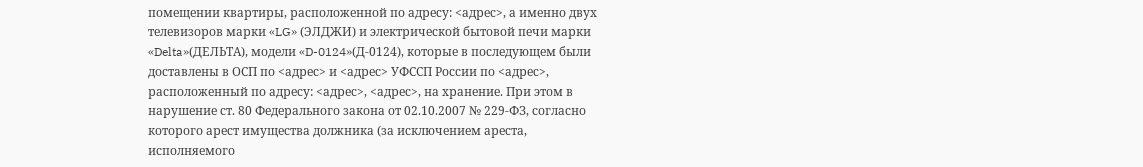помещении квартиры, расположенной по адресу: <адрес>, а именно двух телевизоров марки «LG» (ЭЛДЖИ) и электрической бытовой печи марки «Delta»(ДЕЛЬТА), модели «D-0124»(Д-0124), которые в последующем были доставлены в ОСП по <адрес> и <адрес> УФССП России по <адрес>, расположенный по адресу: <адрес>, <адрес>, на хранение. При этом в нарушение ст. 80 Федерального закона от 02.10.2007 № 229-ФЗ, согласно которого арест имущества должника (за исключением ареста, исполняемого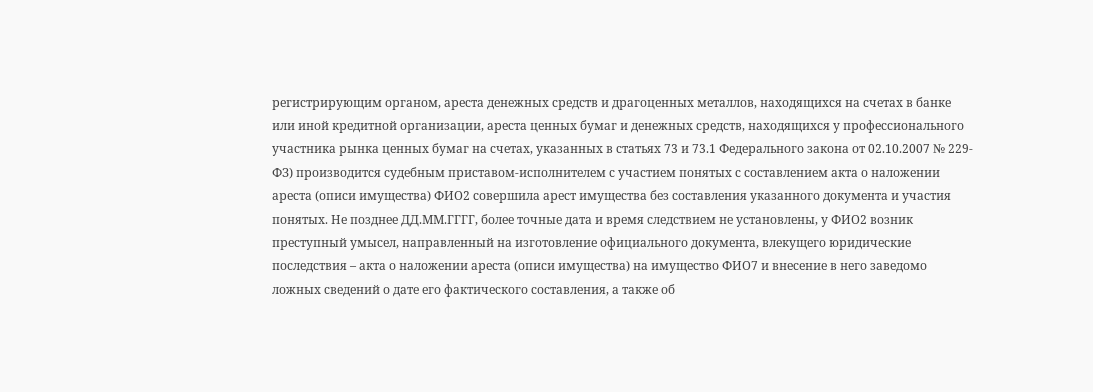регистрирующим органом, ареста денежных средств и драгоценных металлов, находящихся на счетах в банке или иной кредитной организации, ареста ценных бумаг и денежных средств, находящихся у профессионального участника рынка ценных бумаг на счетах, указанных в статьях 73 и 73.1 Федерального закона от 02.10.2007 № 229-ФЗ) производится судебным приставом-исполнителем с участием понятых с составлением акта о наложении ареста (описи имущества) ФИО2 совершила арест имущества без составления указанного документа и участия понятых. Не позднее ДД.ММ.ГГГГ, более точные дата и время следствием не установлены, у ФИО2 возник преступный умысел, направленный на изготовление официального документа, влекущего юридические последствия – акта о наложении ареста (описи имущества) на имущество ФИО7 и внесение в него заведомо ложных сведений о дате его фактического составления, а также об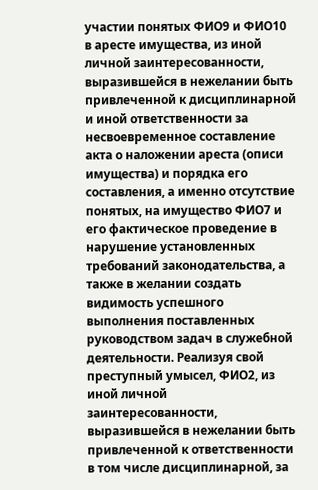участии понятых ФИО9 и ФИО10 в аресте имущества, из иной личной заинтересованности, выразившейся в нежелании быть привлеченной к дисциплинарной и иной ответственности за несвоевременное составление акта о наложении ареста (описи имущества) и порядка его составления, а именно отсутствие понятых, на имущество ФИО7 и его фактическое проведение в нарушение установленных требований законодательства, а также в желании создать видимость успешного выполнения поставленных руководством задач в служебной деятельности. Реализуя свой преступный умысел, ФИО2, из иной личной заинтересованности, выразившейся в нежелании быть привлеченной к ответственности в том числе дисциплинарной, за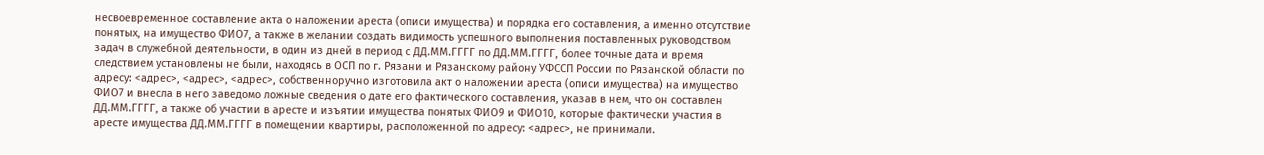несвоевременное составление акта о наложении ареста (описи имущества) и порядка его составления, а именно отсутствие понятых, на имущество ФИО7, а также в желании создать видимость успешного выполнения поставленных руководством задач в служебной деятельности, в один из дней в период с ДД.ММ.ГГГГ по ДД.ММ.ГГГГ, более точные дата и время следствием установлены не были, находясь в ОСП по г. Рязани и Рязанскому району УФССП России по Рязанской области по адресу: <адрес>, <адрес>, <адрес>, собственноручно изготовила акт о наложении ареста (описи имущества) на имущество ФИО7 и внесла в него заведомо ложные сведения о дате его фактического составления, указав в нем, что он составлен ДД.ММ.ГГГГ, а также об участии в аресте и изъятии имущества понятых ФИО9 и ФИО10, которые фактически участия в аресте имущества ДД.ММ.ГГГГ в помещении квартиры, расположенной по адресу: <адрес>, не принимали.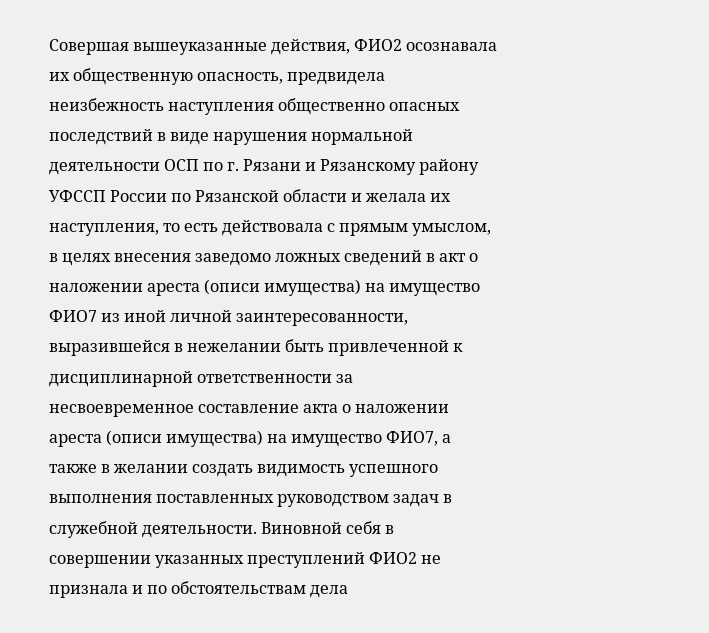Совершая вышеуказанные действия, ФИО2 осознавала их общественную опасность, предвидела неизбежность наступления общественно опасных последствий в виде нарушения нормальной деятельности ОСП по г. Рязани и Рязанскому району УФССП России по Рязанской области и желала их наступления, то есть действовала с прямым умыслом, в целях внесения заведомо ложных сведений в акт о наложении ареста (описи имущества) на имущество ФИО7 из иной личной заинтересованности, выразившейся в нежелании быть привлеченной к дисциплинарной ответственности за несвоевременное составление акта о наложении ареста (описи имущества) на имущество ФИО7, а также в желании создать видимость успешного выполнения поставленных руководством задач в служебной деятельности. Виновной себя в совершении указанных преступлений ФИО2 не признала и по обстоятельствам дела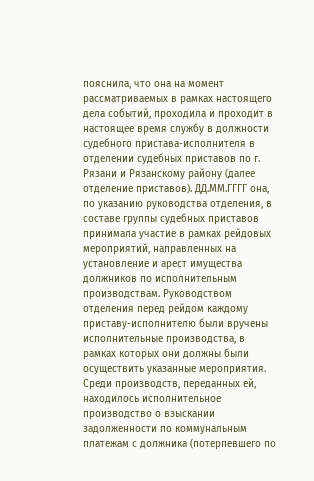пояснила, что она на момент рассматриваемых в рамках настоящего дела событий, проходила и проходит в настоящее время службу в должности судебного пристава-исполнителя в отделении судебных приставов по г. Рязани и Рязанскому району (далее отделение приставов). ДД.ММ.ГГГГ она, по указанию руководства отделения, в составе группы судебных приставов принимала участие в рамках рейдовых мероприятий, направленных на установление и арест имущества должников по исполнительным производствам. Руководством отделения перед рейдом каждому приставу-исполнителю были вручены исполнительные производства, в рамках которых они должны были осуществить указанные мероприятия. Среди производств, переданных ей, находилось исполнительное производство о взыскании задолженности по коммунальным платежам с должника (потерпевшего по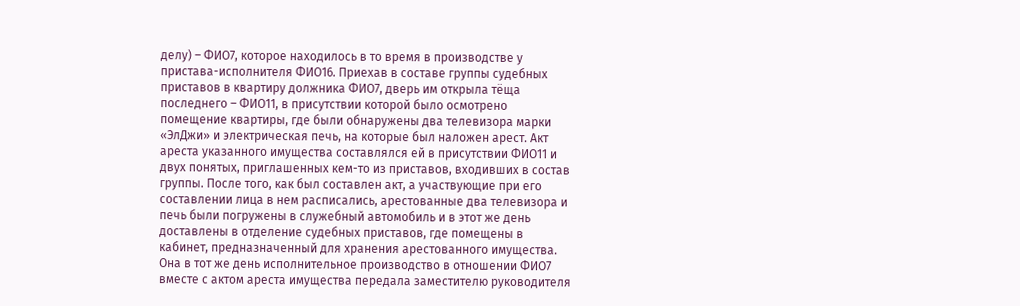делу) – ФИО7, которое находилось в то время в производстве у пристава-исполнителя ФИО16. Приехав в составе группы судебных приставов в квартиру должника ФИО7, дверь им открыла тёща последнего – ФИО11, в присутствии которой было осмотрено помещение квартиры, где были обнаружены два телевизора марки «ЭлДжи» и электрическая печь, на которые был наложен арест. Акт ареста указанного имущества составлялся ей в присутствии ФИО11 и двух понятых, приглашенных кем-то из приставов, входивших в состав группы. После того, как был составлен акт, а участвующие при его составлении лица в нем расписались, арестованные два телевизора и печь были погружены в служебный автомобиль и в этот же день доставлены в отделение судебных приставов, где помещены в кабинет, предназначенный для хранения арестованного имущества. Она в тот же день исполнительное производство в отношении ФИО7 вместе с актом ареста имущества передала заместителю руководителя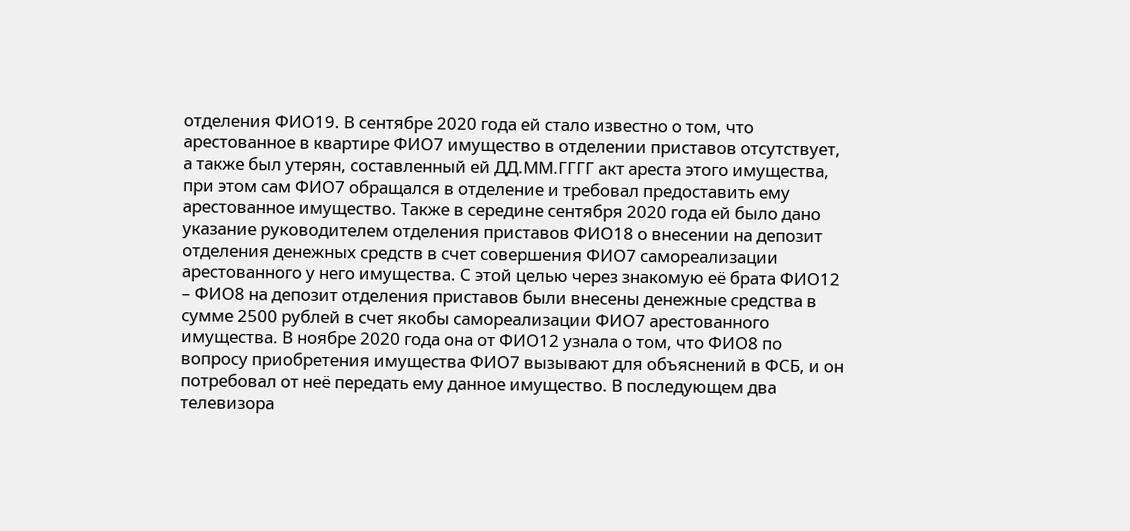отделения ФИО19. В сентябре 2020 года ей стало известно о том, что арестованное в квартире ФИО7 имущество в отделении приставов отсутствует, а также был утерян, составленный ей ДД.ММ.ГГГГ акт ареста этого имущества, при этом сам ФИО7 обращался в отделение и требовал предоставить ему арестованное имущество. Также в середине сентября 2020 года ей было дано указание руководителем отделения приставов ФИО18 о внесении на депозит отделения денежных средств в счет совершения ФИО7 самореализации арестованного у него имущества. С этой целью через знакомую её брата ФИО12 – ФИО8 на депозит отделения приставов были внесены денежные средства в сумме 2500 рублей в счет якобы самореализации ФИО7 арестованного имущества. В ноябре 2020 года она от ФИО12 узнала о том, что ФИО8 по вопросу приобретения имущества ФИО7 вызывают для объяснений в ФСБ, и он потребовал от неё передать ему данное имущество. В последующем два телевизора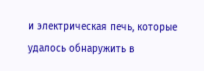и электрическая печь, которые удалось обнаружить в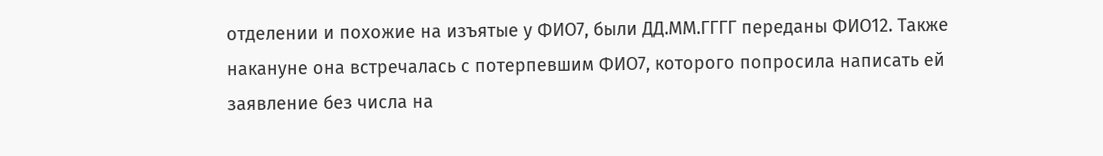отделении и похожие на изъятые у ФИО7, были ДД.ММ.ГГГГ переданы ФИО12. Также накануне она встречалась с потерпевшим ФИО7, которого попросила написать ей заявление без числа на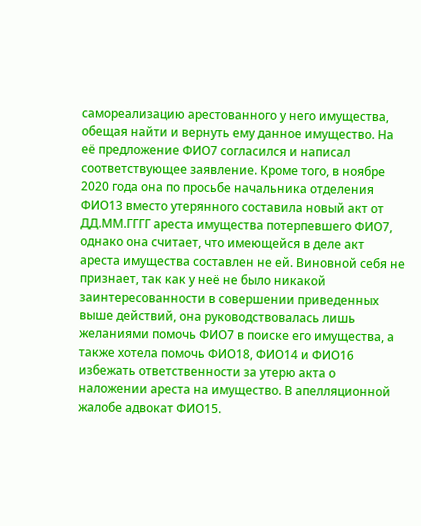самореализацию арестованного у него имущества, обещая найти и вернуть ему данное имущество. На её предложение ФИО7 согласился и написал соответствующее заявление. Кроме того, в ноябре 2020 года она по просьбе начальника отделения ФИО13 вместо утерянного составила новый акт от ДД.ММ.ГГГГ ареста имущества потерпевшего ФИО7, однако она считает, что имеющейся в деле акт ареста имущества составлен не ей. Виновной себя не признает, так как у неё не было никакой заинтересованности в совершении приведенных выше действий, она руководствовалась лишь желаниями помочь ФИО7 в поиске его имущества, а также хотела помочь ФИО18, ФИО14 и ФИО16 избежать ответственности за утерю акта о наложении ареста на имущество. В апелляционной жалобе адвокат ФИО15.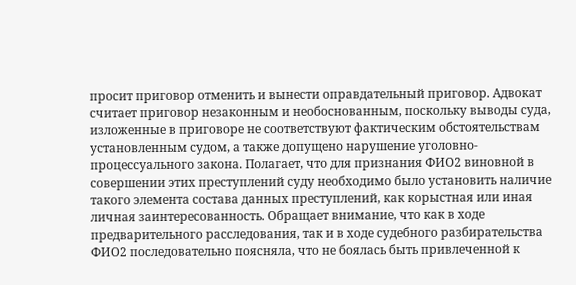просит приговор отменить и вынести оправдательный приговор. Адвокат считает приговор незаконным и необоснованным, поскольку выводы суда, изложенные в приговоре не соответствуют фактическим обстоятельствам установленным судом, а также допущено нарушение уголовно-процессуального закона. Полагает, что для признания ФИО2 виновной в совершении этих преступлений суду необходимо было установить наличие такого элемента состава данных преступлений, как корыстная или иная личная заинтересованность. Обращает внимание, что как в ходе предварительного расследования, так и в ходе судебного разбирательства ФИО2 последовательно поясняла, что не боялась быть привлеченной к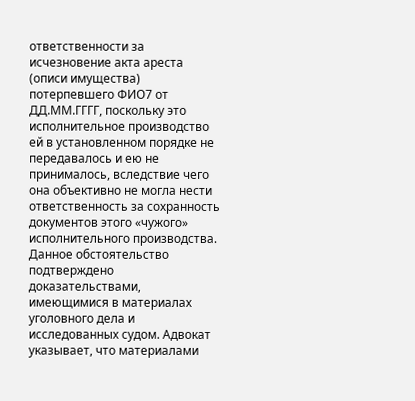ответственности за исчезновение акта ареста (описи имущества) потерпевшего ФИО7 от ДД.ММ.ГГГГ, поскольку это исполнительное производство ей в установленном порядке не передавалось и ею не принималось, вследствие чего она объективно не могла нести ответственность за сохранность документов этого «чужого» исполнительного производства. Данное обстоятельство подтверждено доказательствами, имеющимися в материалах уголовного дела и исследованных судом. Адвокат указывает, что материалами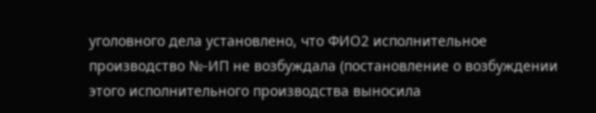уголовного дела установлено, что ФИО2 исполнительное производство №-ИП не возбуждала (постановление о возбуждении этого исполнительного производства выносила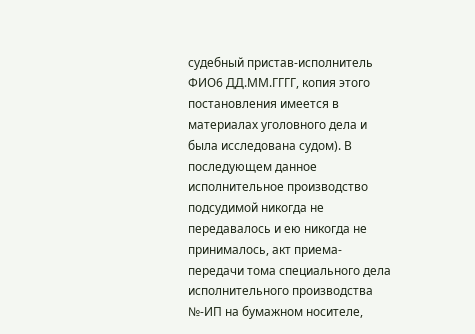судебный пристав-исполнитель ФИО6 ДД.ММ.ГГГГ, копия этого постановления имеется в материалах уголовного дела и была исследована судом). В последующем данное исполнительное производство подсудимой никогда не передавалось и ею никогда не принималось, акт приема-передачи тома специального дела исполнительного производства №-ИП на бумажном носителе,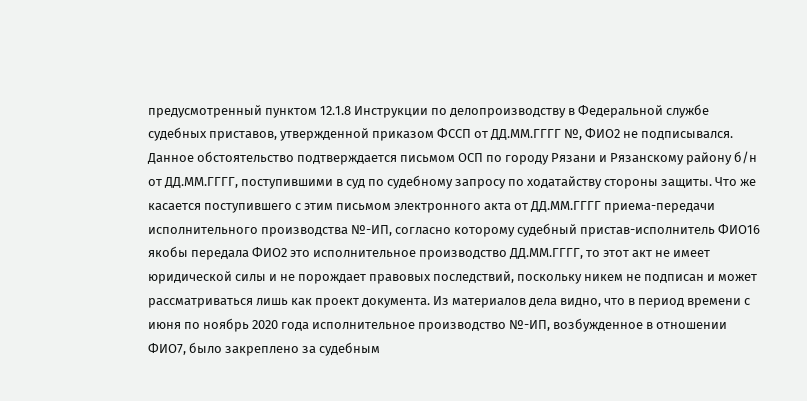предусмотренный пунктом 12.1.8 Инструкции по делопроизводству в Федеральной службе судебных приставов, утвержденной приказом ФССП от ДД.ММ.ГГГГ №, ФИО2 не подписывался. Данное обстоятельство подтверждается письмом ОСП по городу Рязани и Рязанскому району б/н от ДД.ММ.ГГГГ, поступившими в суд по судебному запросу по ходатайству стороны защиты. Что же касается поступившего с этим письмом электронного акта от ДД.ММ.ГГГГ приема-передачи исполнительного производства №-ИП, согласно которому судебный пристав-исполнитель ФИО16 якобы передала ФИО2 это исполнительное производство ДД.ММ.ГГГГ, то этот акт не имеет юридической силы и не порождает правовых последствий, поскольку никем не подписан и может рассматриваться лишь как проект документа. Из материалов дела видно, что в период времени с июня по ноябрь 2020 года исполнительное производство №-ИП, возбужденное в отношении ФИО7, было закреплено за судебным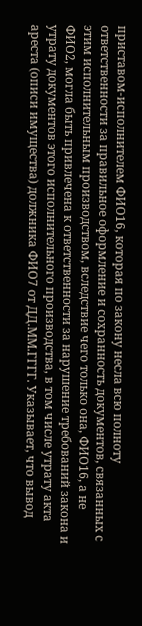приставом-исполнителем ФИО16, которая по закону несла всю полноту ответственности за правильное оформление и сохранность документов, связанных с этим исполнительным производством, вследствие чего только она, ФИО16, а не ФИО2, могла быть привлечена к ответственности за нарушение требований закона и утрату документов этого исполнительного производства, в том числе утрату акта ареста (описи имущества) должника ФИО7 от ДД.ММ.ГГГГ. Указывает, что вывод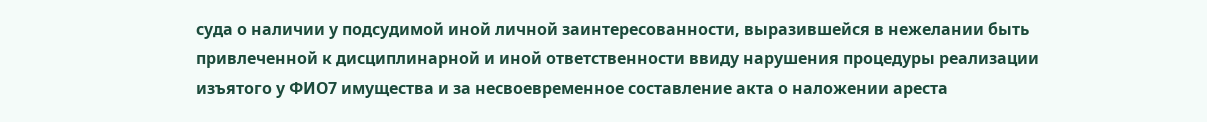суда о наличии у подсудимой иной личной заинтересованности, выразившейся в нежелании быть привлеченной к дисциплинарной и иной ответственности ввиду нарушения процедуры реализации изъятого у ФИО7 имущества и за несвоевременное составление акта о наложении ареста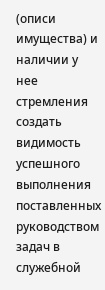(описи имущества) и наличии у нее стремления создать видимость успешного выполнения поставленных руководством задач в служебной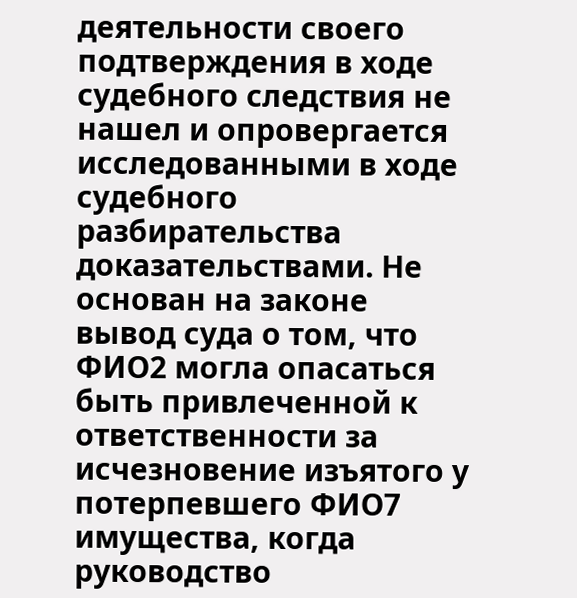деятельности своего подтверждения в ходе судебного следствия не нашел и опровергается исследованными в ходе судебного разбирательства доказательствами. Не основан на законе вывод суда о том, что ФИО2 могла опасаться быть привлеченной к ответственности за исчезновение изъятого у потерпевшего ФИО7 имущества, когда руководство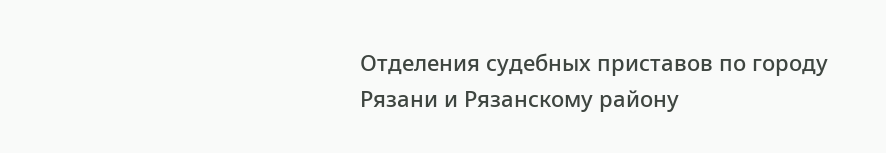Отделения судебных приставов по городу Рязани и Рязанскому району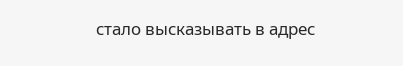стало высказывать в адрес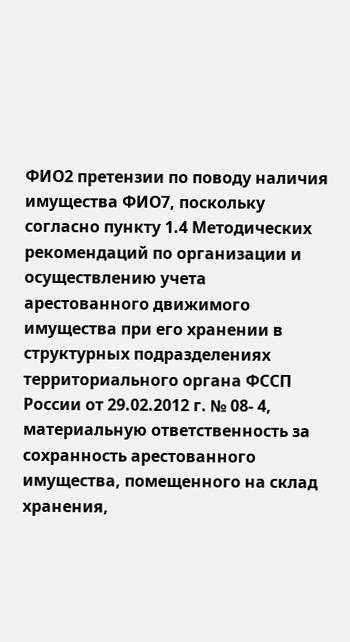ФИО2 претензии по поводу наличия имущества ФИО7, поскольку согласно пункту 1.4 Методических рекомендаций по организации и осуществлению учета арестованного движимого имущества при его хранении в структурных подразделениях территориального органа ФССП России от 29.02.2012 г. № 08- 4, материальную ответственность за сохранность арестованного имущества, помещенного на склад хранения,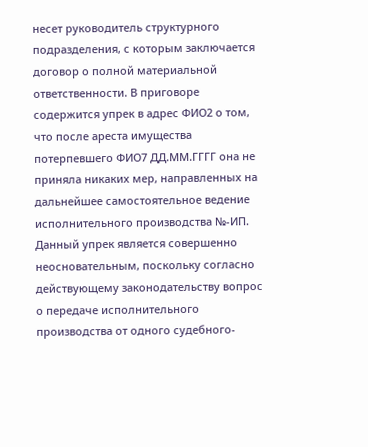несет руководитель структурного подразделения, с которым заключается договор о полной материальной ответственности. В приговоре содержится упрек в адрес ФИО2 о том, что после ареста имущества потерпевшего ФИО7 ДД.ММ.ГГГГ она не приняла никаких мер, направленных на дальнейшее самостоятельное ведение исполнительного производства №-ИП. Данный упрек является совершенно неосновательным, поскольку согласно действующему законодательству вопрос о передаче исполнительного производства от одного судебного-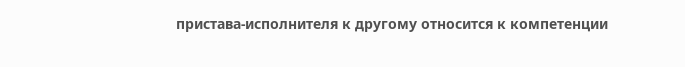пристава-исполнителя к другому относится к компетенции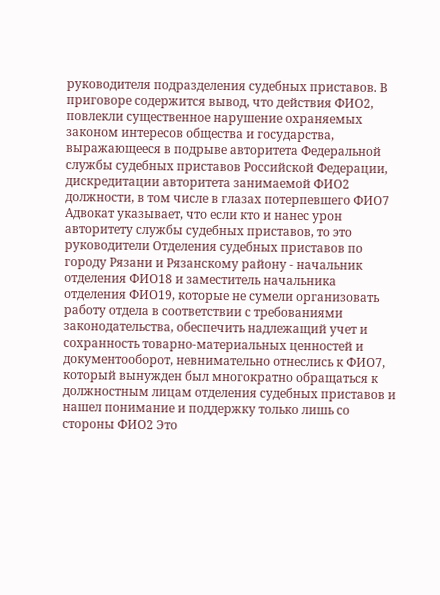руководителя подразделения судебных приставов. В приговоре содержится вывод, что действия ФИО2, повлекли существенное нарушение охраняемых законом интересов общества и государства, выражающееся в подрыве авторитета Федеральной службы судебных приставов Российской Федерации, дискредитации авторитета занимаемой ФИО2 должности, в том числе в глазах потерпевшего ФИО7 Адвокат указывает, что если кто и нанес урон авторитету службы судебных приставов, то это руководители Отделения судебных приставов по городу Рязани и Рязанскому району - начальник отделения ФИО18 и заместитель начальника отделения ФИО19, которые не сумели организовать работу отдела в соответствии с требованиями законодательства, обеспечить надлежащий учет и сохранность товарно-материальных ценностей и документооборот, невнимательно отнеслись к ФИО7, который вынужден был многократно обращаться к должностным лицам отделения судебных приставов и нашел понимание и поддержку только лишь со стороны ФИО2 Это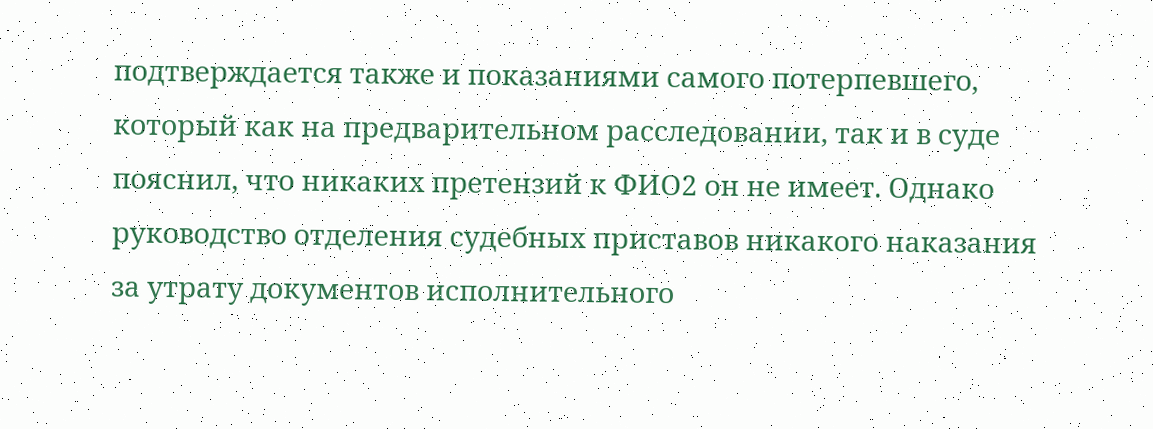подтверждается также и показаниями самого потерпевшего, который как на предварительном расследовании, так и в суде пояснил, что никаких претензий к ФИО2 он не имеет. Однако руководство отделения судебных приставов никакого наказания за утрату документов исполнительного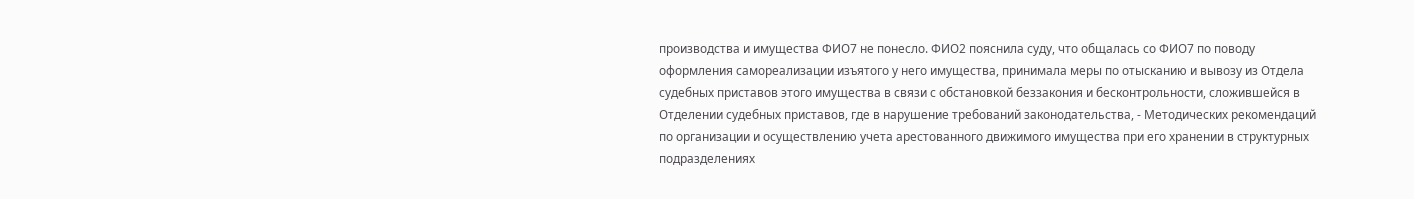производства и имущества ФИО7 не понесло. ФИО2 пояснила суду, что общалась со ФИО7 по поводу оформления самореализации изъятого у него имущества, принимала меры по отысканию и вывозу из Отдела судебных приставов этого имущества в связи с обстановкой беззакония и бесконтрольности, сложившейся в Отделении судебных приставов, где в нарушение требований законодательства, - Методических рекомендаций по организации и осуществлению учета арестованного движимого имущества при его хранении в структурных подразделениях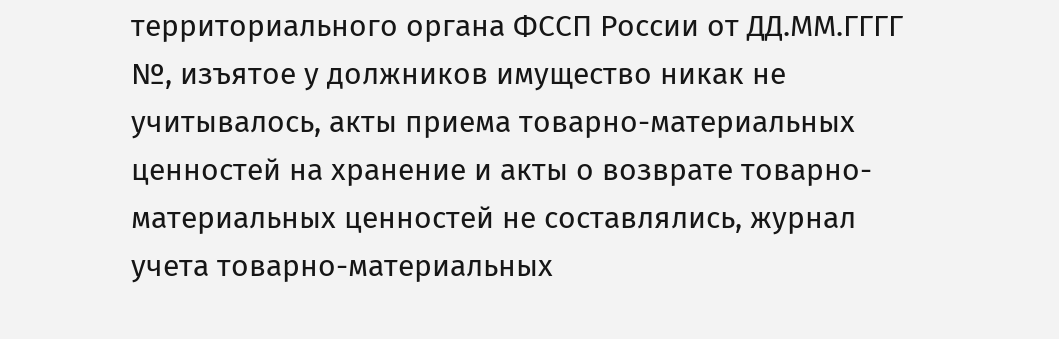территориального органа ФССП России от ДД.ММ.ГГГГ №, изъятое у должников имущество никак не учитывалось, акты приема товарно-материальных ценностей на хранение и акты о возврате товарно-материальных ценностей не составлялись, журнал учета товарно-материальных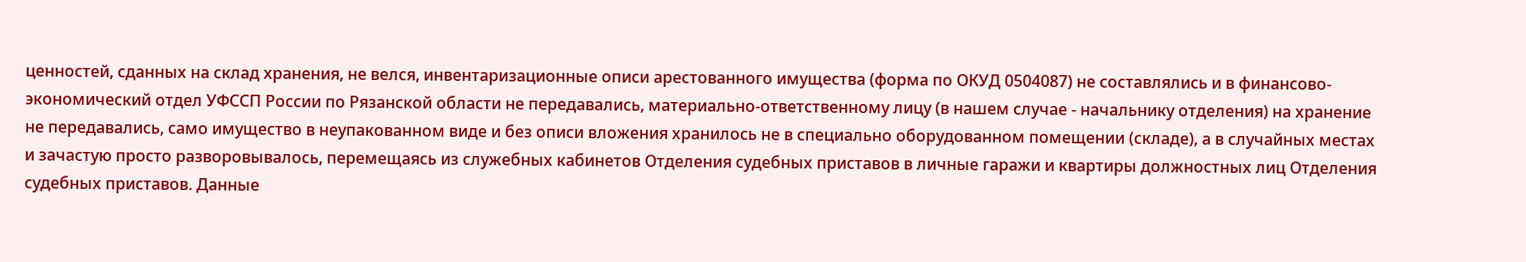ценностей, сданных на склад хранения, не велся, инвентаризационные описи арестованного имущества (форма по ОКУД 0504087) не составлялись и в финансово-экономический отдел УФССП России по Рязанской области не передавались, материально-ответственному лицу (в нашем случае - начальнику отделения) на хранение не передавались, само имущество в неупакованном виде и без описи вложения хранилось не в специально оборудованном помещении (складе), а в случайных местах и зачастую просто разворовывалось, перемещаясь из служебных кабинетов Отделения судебных приставов в личные гаражи и квартиры должностных лиц Отделения судебных приставов. Данные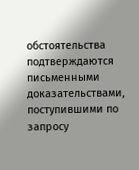обстоятельства подтверждаются письменными доказательствами, поступившими по запросу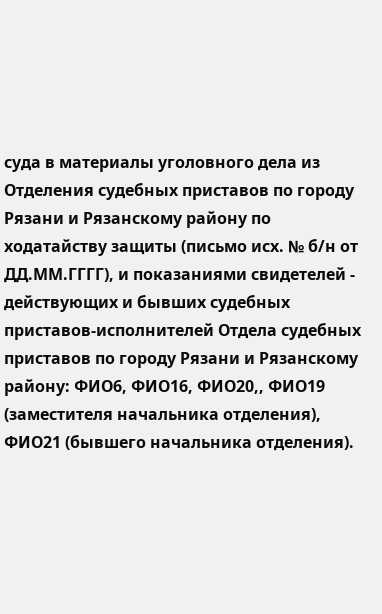суда в материалы уголовного дела из Отделения судебных приставов по городу Рязани и Рязанскому району по ходатайству защиты (письмо исх. № б/н от ДД.ММ.ГГГГ), и показаниями свидетелей - действующих и бывших судебных приставов-исполнителей Отдела судебных приставов по городу Рязани и Рязанскому району: ФИО6, ФИО16, ФИО20,, ФИО19 (заместителя начальника отделения), ФИО21 (бывшего начальника отделения).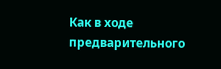Как в ходе предварительного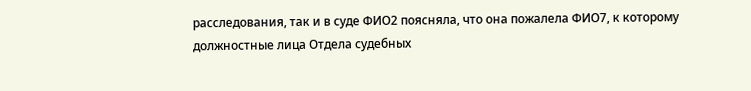расследования, так и в суде ФИО2 поясняла, что она пожалела ФИО7, к которому должностные лица Отдела судебных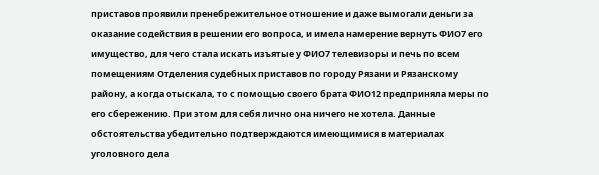приставов проявили пренебрежительное отношение и даже вымогали деньги за оказание содействия в решении его вопроса, и имела намерение вернуть ФИО7 его имущество, для чего стала искать изъятые у ФИО7 телевизоры и печь по всем помещениям Отделения судебных приставов по городу Рязани и Рязанскому району, а когда отыскала, то с помощью своего брата ФИО12 предприняла меры по его сбережению. При этом для себя лично она ничего не хотела. Данные обстоятельства убедительно подтверждаются имеющимися в материалах уголовного дела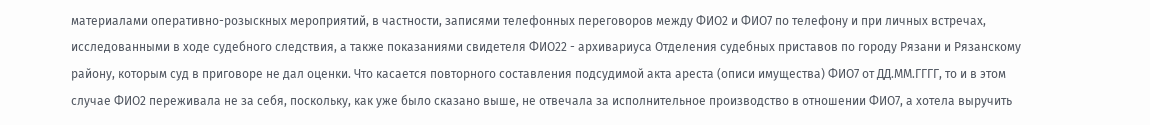материалами оперативно-розыскных мероприятий, в частности, записями телефонных переговоров между ФИО2 и ФИО7 по телефону и при личных встречах, исследованными в ходе судебного следствия, а также показаниями свидетеля ФИО22 - архивариуса Отделения судебных приставов по городу Рязани и Рязанскому району, которым суд в приговоре не дал оценки. Что касается повторного составления подсудимой акта ареста (описи имущества) ФИО7 от ДД.ММ.ГГГГ, то и в этом случае ФИО2 переживала не за себя, поскольку, как уже было сказано выше, не отвечала за исполнительное производство в отношении ФИО7, а хотела выручить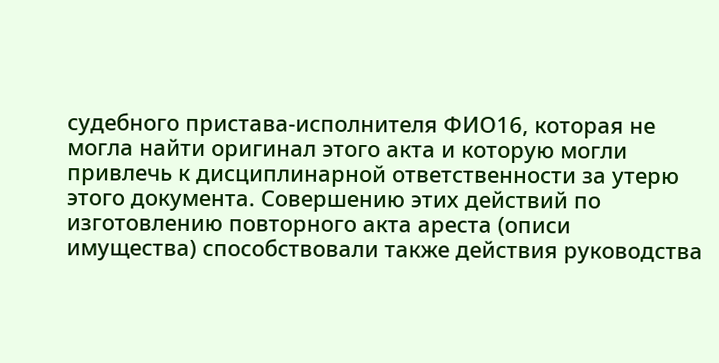судебного пристава-исполнителя ФИО16, которая не могла найти оригинал этого акта и которую могли привлечь к дисциплинарной ответственности за утерю этого документа. Совершению этих действий по изготовлению повторного акта ареста (описи имущества) способствовали также действия руководства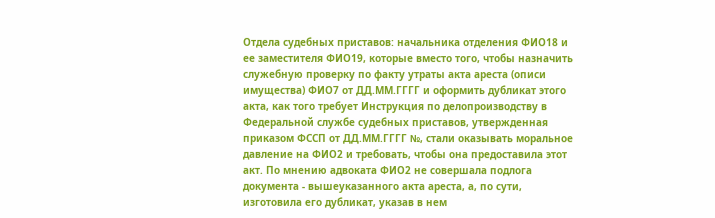Отдела судебных приставов: начальника отделения ФИО18 и ее заместителя ФИО19, которые вместо того, чтобы назначить служебную проверку по факту утраты акта ареста (описи имущества) ФИО7 от ДД.ММ.ГГГГ и оформить дубликат этого акта, как того требует Инструкция по делопроизводству в Федеральной службе судебных приставов, утвержденная приказом ФССП от ДД.ММ.ГГГГ №, стали оказывать моральное давление на ФИО2 и требовать, чтобы она предоставила этот акт. По мнению адвоката ФИО2 не совершала подлога документа - вышеуказанного акта ареста, а, по сути, изготовила его дубликат, указав в нем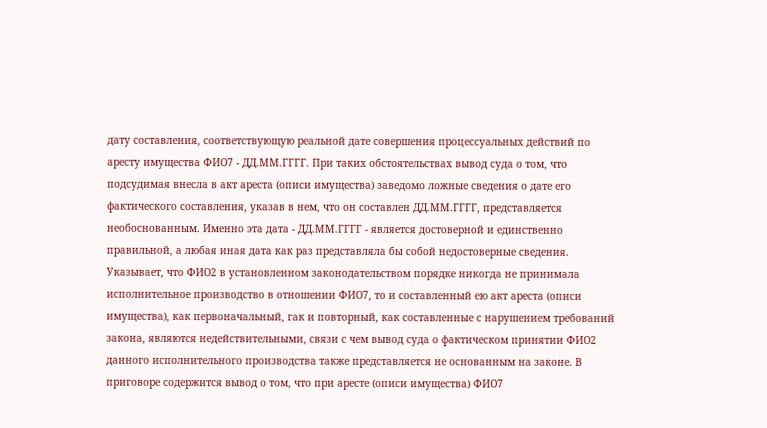дату составления, соответствующую реальной дате совершения процессуальных действий по аресту имущества ФИО7 - ДД.ММ.ГГГГ. При таких обстоятельствах вывод суда о том, что подсудимая внесла в акт ареста (описи имущества) заведомо ложные сведения о дате его фактического составления, указав в нем, что он составлен ДД.ММ.ГГГГ, представляется необоснованным. Именно эта дата - ДД.ММ.ГГГГ - является достоверной и единственно правильной, а любая иная дата как раз представляла бы собой недостоверные сведения. Указывает, что ФИО2 в установленном законодательством порядке никогда не принимала исполнительное производство в отношении ФИО7, то и составленный ею акт ареста (описи имущества), как первоначальный, гак и повторный, как составленные с нарушением требований закона, являются недействительными, связи с чем вывод суда о фактическом принятии ФИО2 данного исполнительного производства также представляется не основанным на законе. В приговоре содержится вывод о том, что при аресте (описи имущества) ФИО7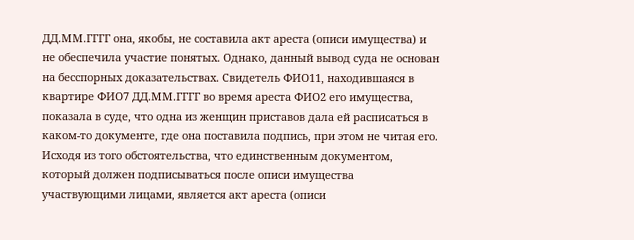ДД.ММ.ГГГГ она, якобы, не составила акт ареста (описи имущества) и не обеспечила участие понятых. Однако, данный вывод суда не основан на бесспорных доказательствах. Свидетель ФИО11, находившаяся в квартире ФИО7 ДД.ММ.ГГГГ во время ареста ФИО2 его имущества, показала в суде, что одна из женщин приставов дала ей расписаться в каком-то документе, где она поставила подпись, при этом не читая его. Исходя из того обстоятельства, что единственным документом, который должен подписываться после описи имущества участвующими лицами, является акт ареста (описи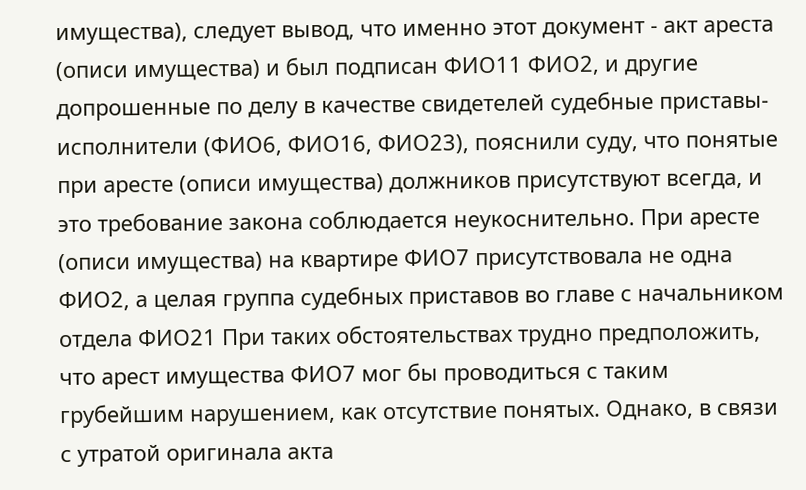имущества), следует вывод, что именно этот документ - акт ареста (описи имущества) и был подписан ФИО11 ФИО2, и другие допрошенные по делу в качестве свидетелей судебные приставы-исполнители (ФИО6, ФИО16, ФИО23), пояснили суду, что понятые при аресте (описи имущества) должников присутствуют всегда, и это требование закона соблюдается неукоснительно. При аресте (описи имущества) на квартире ФИО7 присутствовала не одна ФИО2, а целая группа судебных приставов во главе с начальником отдела ФИО21 При таких обстоятельствах трудно предположить, что арест имущества ФИО7 мог бы проводиться с таким грубейшим нарушением, как отсутствие понятых. Однако, в связи с утратой оригинала акта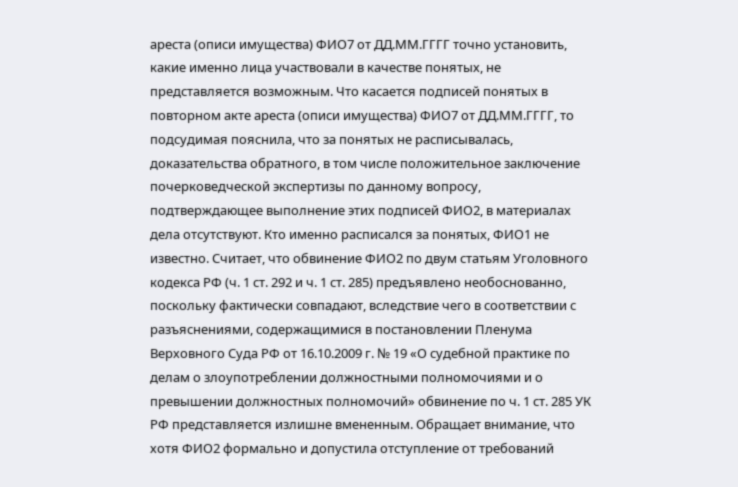ареста (описи имущества) ФИО7 от ДД.ММ.ГГГГ точно установить, какие именно лица участвовали в качестве понятых, не представляется возможным. Что касается подписей понятых в повторном акте ареста (описи имущества) ФИО7 от ДД.ММ.ГГГГ, то подсудимая пояснила, что за понятых не расписывалась, доказательства обратного, в том числе положительное заключение почерковедческой экспертизы по данному вопросу, подтверждающее выполнение этих подписей ФИО2, в материалах дела отсутствуют. Кто именно расписался за понятых, ФИО1 не известно. Считает, что обвинение ФИО2 по двум статьям Уголовного кодекса РФ (ч. 1 ст. 292 и ч. 1 ст. 285) предъявлено необоснованно, поскольку фактически совпадают, вследствие чего в соответствии с разъяснениями, содержащимися в постановлении Пленума Верховного Суда РФ от 16.10.2009 г. № 19 «О судебной практике по делам о злоупотреблении должностными полномочиями и о превышении должностных полномочий» обвинение по ч. 1 ст. 285 УК РФ представляется излишне вмененным. Обращает внимание, что хотя ФИО2 формально и допустила отступление от требований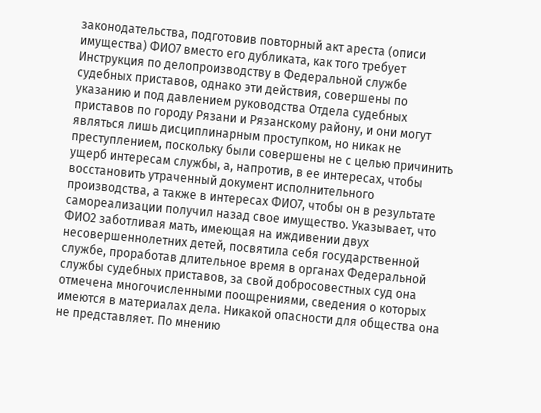законодательства, подготовив повторный акт ареста (описи имущества) ФИО7 вместо его дубликата, как того требует Инструкция по делопроизводству в Федеральной службе судебных приставов, однако эти действия, совершены по указанию и под давлением руководства Отдела судебных приставов по городу Рязани и Рязанскому району, и они могут являться лишь дисциплинарным проступком, но никак не преступлением, поскольку были совершены не с целью причинить ущерб интересам службы, а, напротив, в ее интересах, чтобы восстановить утраченный документ исполнительного производства, а также в интересах ФИО7, чтобы он в результате самореализации получил назад свое имущество. Указывает, что ФИО2 заботливая мать, имеющая на иждивении двух несовершеннолетних детей, посвятила себя государственной службе, проработав длительное время в органах Федеральной службы судебных приставов, за свой добросовестных суд она отмечена многочисленными поощрениями, сведения о которых имеются в материалах дела. Никакой опасности для общества она не представляет. По мнению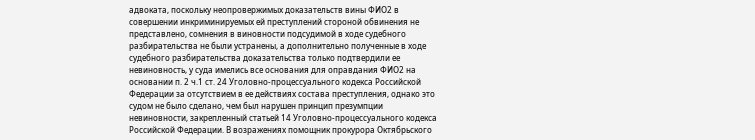адвоката, поскольку неопровержимых доказательств вины ФИО2 в совершении инкриминируемых ей преступлений стороной обвинения не представлено, сомнения в виновности подсудимой в ходе судебного разбирательства не были устранены, а дополнительно полученные в ходе судебного разбирательства доказательства только подтвердили ее невиновность, у суда имелись все основания для оправдания ФИО2 на основании п. 2 ч.1 ст. 24 Уголовно-процессуального кодекса Российской Федерации за отсутствием в ее действиях состава преступления, однако это судом не было сделано, чем был нарушен принцип презумпции невиновности, закрепленный статьей 14 Уголовно-процессуального кодекса Российской Федерации. В возражениях помощник прокурора Октябрьского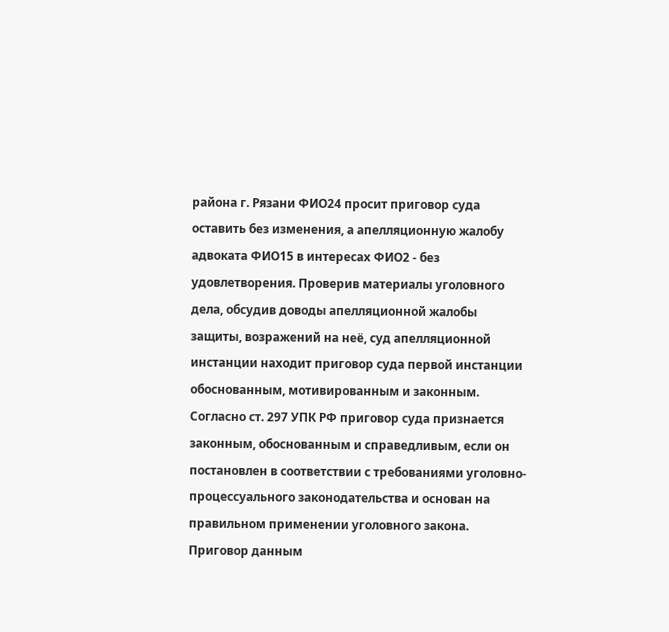района г. Рязани ФИО24 просит приговор суда оставить без изменения, а апелляционную жалобу адвоката ФИО15 в интересах ФИО2 - без удовлетворения. Проверив материалы уголовного дела, обсудив доводы апелляционной жалобы защиты, возражений на неё, суд апелляционной инстанции находит приговор суда первой инстанции обоснованным, мотивированным и законным. Согласно ст. 297 УПК РФ приговор суда признается законным, обоснованным и справедливым, если он постановлен в соответствии с требованиями уголовно-процессуального законодательства и основан на правильном применении уголовного закона. Приговор данным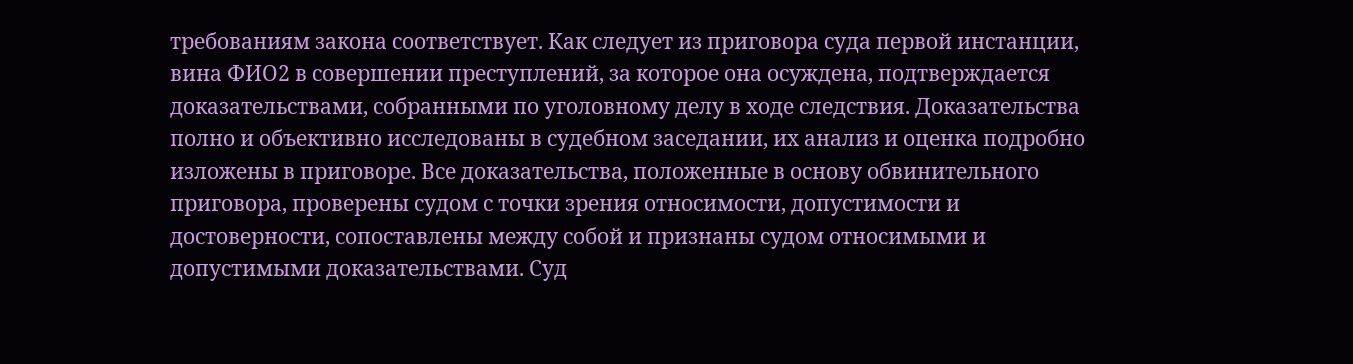требованиям закона соответствует. Как следует из приговора суда первой инстанции, вина ФИО2 в совершении преступлений, за которое она осуждена, подтверждается доказательствами, собранными по уголовному делу в ходе следствия. Доказательства полно и объективно исследованы в судебном заседании, их анализ и оценка подробно изложены в приговоре. Все доказательства, положенные в основу обвинительного приговора, проверены судом с точки зрения относимости, допустимости и достоверности, сопоставлены между собой и признаны судом относимыми и допустимыми доказательствами. Суд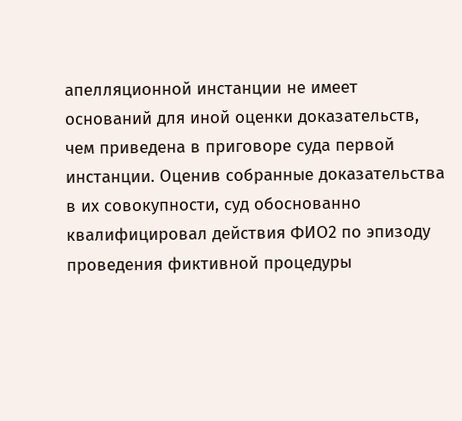апелляционной инстанции не имеет оснований для иной оценки доказательств, чем приведена в приговоре суда первой инстанции. Оценив собранные доказательства в их совокупности, суд обоснованно квалифицировал действия ФИО2 по эпизоду проведения фиктивной процедуры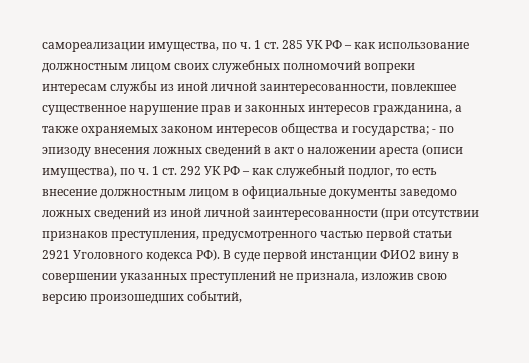самореализации имущества, по ч. 1 ст. 285 УК РФ – как использование должностным лицом своих служебных полномочий вопреки интересам службы из иной личной заинтересованности, повлекшее существенное нарушение прав и законных интересов гражданина, а также охраняемых законом интересов общества и государства; - по эпизоду внесения ложных сведений в акт о наложении ареста (описи имущества), по ч. 1 ст. 292 УК РФ – как служебный подлог, то есть внесение должностным лицом в официальные документы заведомо ложных сведений из иной личной заинтересованности (при отсутствии признаков преступления, предусмотренного частью первой статьи 2921 Уголовного кодекса РФ). В суде первой инстанции ФИО2 вину в совершении указанных преступлений не признала, изложив свою версию произошедших событий,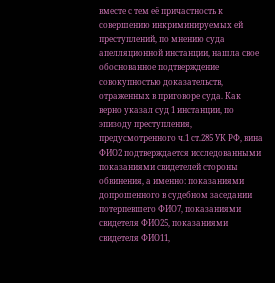вместе с тем её причастность к совершению инкриминируемых ей преступлений, по мнению суда апелляционной инстанции, нашла свое обоснованное подтверждение совокупностью доказательств, отраженных в приговоре суда. Как верно указал суд 1 инстанции, по эпизоду преступления, предусмотренного ч.1 ст.285 УК РФ, вина ФИО2 подтверждается исследованными показаниями свидетелей стороны обвинения, а именно: показаниями допрошенного в судебном заседании потерпевшего ФИО7, показаниями свидетеля ФИО25, показаниями свидетеля ФИО11,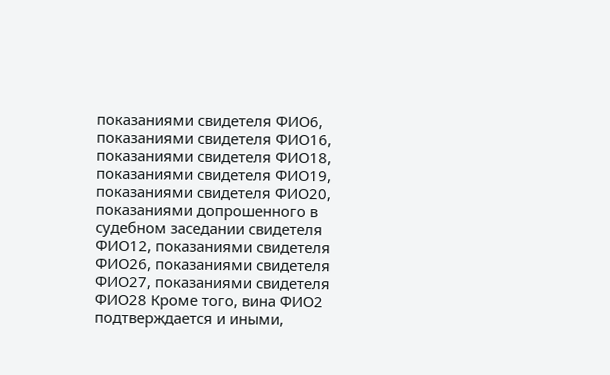показаниями свидетеля ФИО6, показаниями свидетеля ФИО16, показаниями свидетеля ФИО18, показаниями свидетеля ФИО19, показаниями свидетеля ФИО20, показаниями допрошенного в судебном заседании свидетеля ФИО12, показаниями свидетеля ФИО26, показаниями свидетеля ФИО27, показаниями свидетеля ФИО28 Кроме того, вина ФИО2 подтверждается и иными,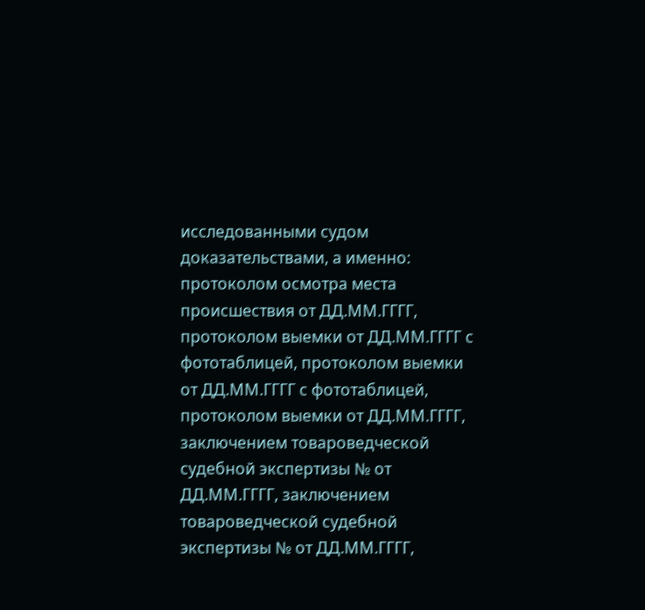исследованными судом доказательствами, а именно: протоколом осмотра места происшествия от ДД.ММ.ГГГГ, протоколом выемки от ДД.ММ.ГГГГ с фототаблицей, протоколом выемки от ДД.ММ.ГГГГ с фототаблицей, протоколом выемки от ДД.ММ.ГГГГ, заключением товароведческой судебной экспертизы № от ДД.ММ.ГГГГ, заключением товароведческой судебной экспертизы № от ДД.ММ.ГГГГ,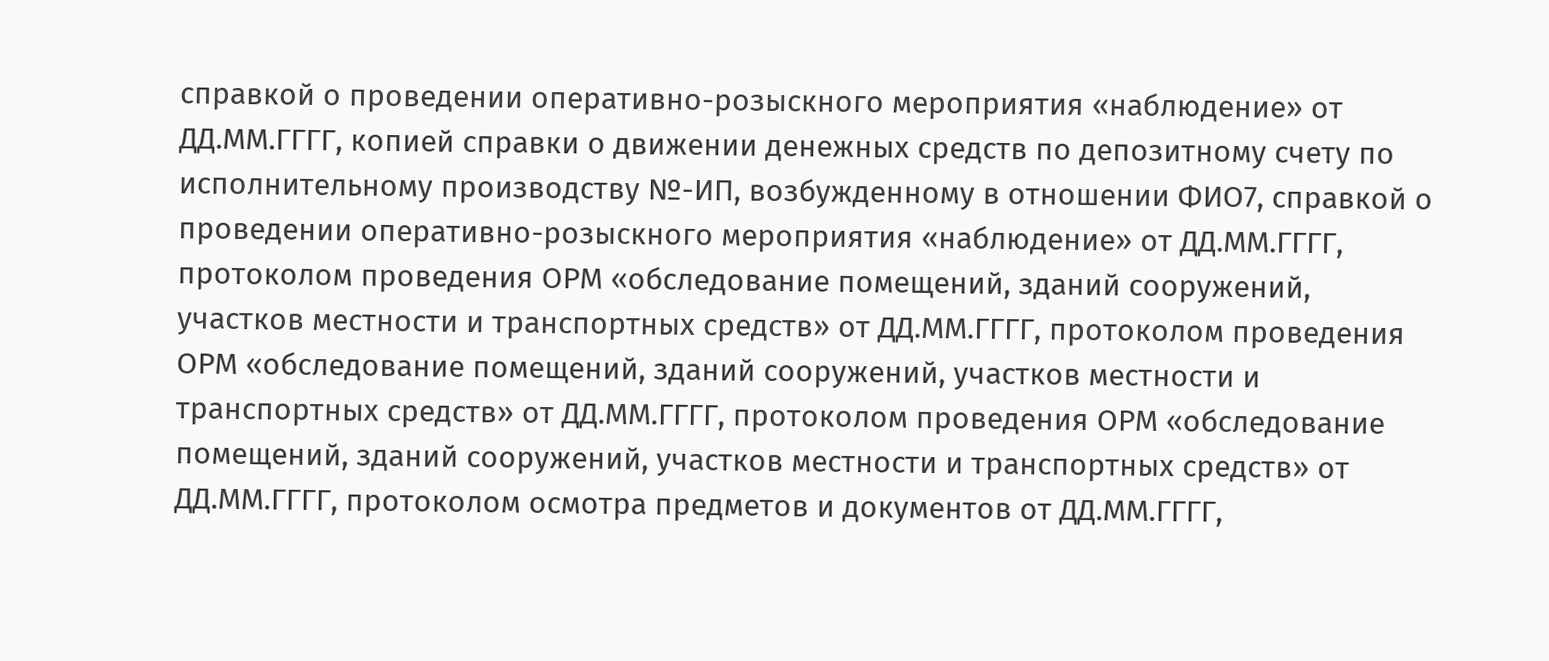справкой о проведении оперативно-розыскного мероприятия «наблюдение» от ДД.ММ.ГГГГ, копией справки о движении денежных средств по депозитному счету по исполнительному производству №-ИП, возбужденному в отношении ФИО7, справкой о проведении оперативно-розыскного мероприятия «наблюдение» от ДД.ММ.ГГГГ, протоколом проведения ОРМ «обследование помещений, зданий сооружений, участков местности и транспортных средств» от ДД.ММ.ГГГГ, протоколом проведения ОРМ «обследование помещений, зданий сооружений, участков местности и транспортных средств» от ДД.ММ.ГГГГ, протоколом проведения ОРМ «обследование помещений, зданий сооружений, участков местности и транспортных средств» от ДД.ММ.ГГГГ, протоколом осмотра предметов и документов от ДД.ММ.ГГГГ,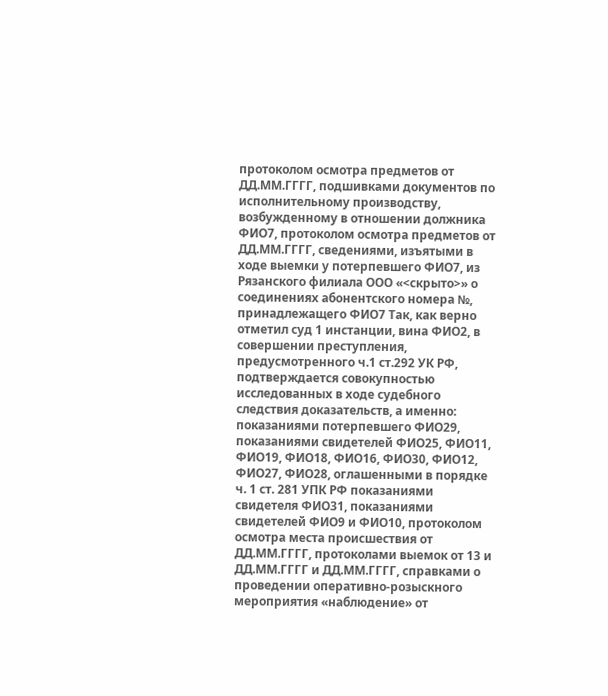протоколом осмотра предметов от ДД.ММ.ГГГГ, подшивками документов по исполнительному производству, возбужденному в отношении должника ФИО7, протоколом осмотра предметов от ДД.ММ.ГГГГ, сведениями, изъятыми в ходе выемки у потерпевшего ФИО7, из Рязанского филиала ООО «<скрыто>» о соединениях абонентского номера №, принадлежащего ФИО7 Так, как верно отметил суд 1 инстанции, вина ФИО2, в совершении преступления, предусмотренного ч.1 ст.292 УК РФ, подтверждается совокупностью исследованных в ходе судебного следствия доказательств, а именно: показаниями потерпевшего ФИО29, показаниями свидетелей ФИО25, ФИО11, ФИО19, ФИО18, ФИО16, ФИО30, ФИО12, ФИО27, ФИО28, оглашенными в порядке ч. 1 ст. 281 УПК РФ показаниями свидетеля ФИО31, показаниями свидетелей ФИО9 и ФИО10, протоколом осмотра места происшествия от ДД.ММ.ГГГГ, протоколами выемок от 13 и ДД.ММ.ГГГГ и ДД.ММ.ГГГГ, справками о проведении оперативно-розыскного мероприятия «наблюдение» от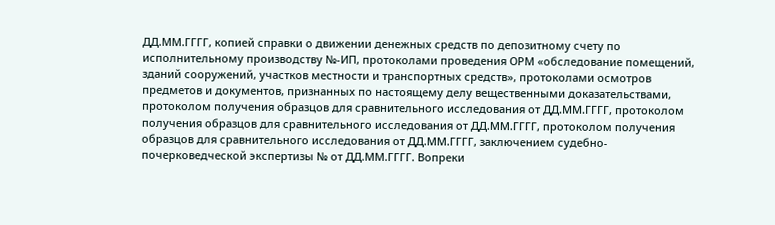ДД.ММ.ГГГГ, копией справки о движении денежных средств по депозитному счету по исполнительному производству №-ИП, протоколами проведения ОРМ «обследование помещений, зданий сооружений, участков местности и транспортных средств», протоколами осмотров предметов и документов, признанных по настоящему делу вещественными доказательствами, протоколом получения образцов для сравнительного исследования от ДД.ММ.ГГГГ, протоколом получения образцов для сравнительного исследования от ДД.ММ.ГГГГ, протоколом получения образцов для сравнительного исследования от ДД.ММ.ГГГГ, заключением судебно-почерковедческой экспертизы № от ДД.ММ.ГГГГ. Вопреки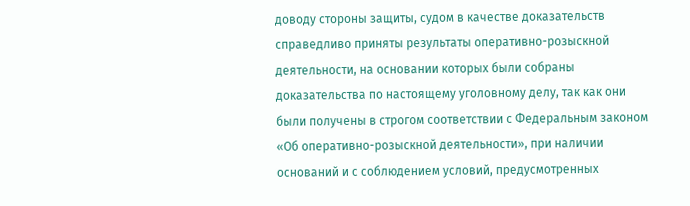доводу стороны защиты, судом в качестве доказательств справедливо приняты результаты оперативно-розыскной деятельности, на основании которых были собраны доказательства по настоящему уголовному делу, так как они были получены в строгом соответствии с Федеральным законом «Об оперативно-розыскной деятельности», при наличии оснований и с соблюдением условий, предусмотренных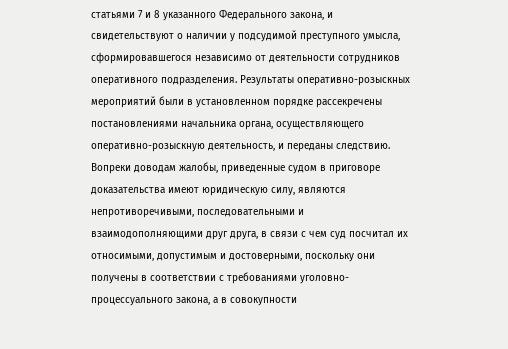статьями 7 и 8 указанного Федерального закона, и свидетельствуют о наличии у подсудимой преступного умысла, сформировавшегося независимо от деятельности сотрудников оперативного подразделения. Результаты оперативно-розыскных мероприятий были в установленном порядке рассекречены постановлениями начальника органа, осуществляющего оперативно-розыскную деятельность, и переданы следствию. Вопреки доводам жалобы, приведенные судом в приговоре доказательства имеют юридическую силу, являются непротиворечивыми, последовательными и взаимодополняющими друг друга, в связи с чем суд посчитал их относимыми, допустимым и достоверными, поскольку они получены в соответствии с требованиями уголовно-процессуального закона, а в совокупности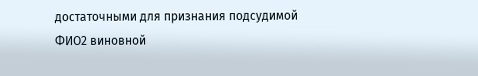достаточными для признания подсудимой ФИО2 виновной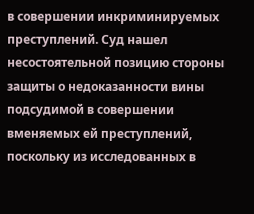в совершении инкриминируемых преступлений. Суд нашел несостоятельной позицию стороны защиты о недоказанности вины подсудимой в совершении вменяемых ей преступлений, поскольку из исследованных в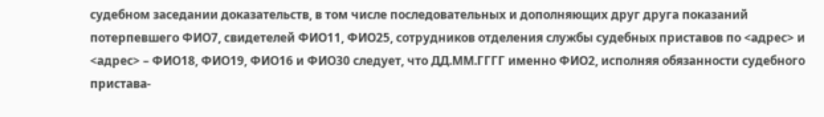судебном заседании доказательств, в том числе последовательных и дополняющих друг друга показаний потерпевшего ФИО7, свидетелей ФИО11, ФИО25, сотрудников отделения службы судебных приставов по <адрес> и <адрес> – ФИО18, ФИО19, ФИО16 и ФИО30 следует, что ДД.ММ.ГГГГ именно ФИО2, исполняя обязанности судебного пристава-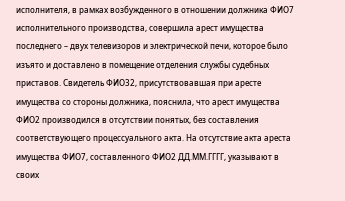исполнителя, в рамках возбужденного в отношении должника ФИО7 исполнительного производства, совершила арест имущества последнего – двух телевизоров и электрической печи, которое было изъято и доставлено в помещение отделения службы судебных приставов. Свидетель ФИО32, присутствовавшая при аресте имущества со стороны должника, пояснила, что арест имущества ФИО2 производился в отсутствии понятых, без составления соответствующего процессуального акта. На отсутствие акта ареста имущества ФИО7, составленного ФИО2 ДД.ММ.ГГГГ, указывают в своих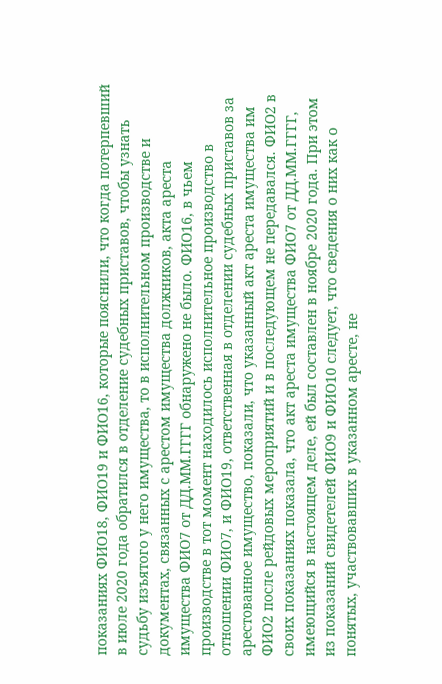показаниях ФИО18, ФИО19 и ФИО16, которые пояснили, что когда потерпевший в июле 2020 года обратился в отделение судебных приставов, чтобы узнать судьбу изъятого у него имущества, то в исполнительном производстве и документах, связанных с арестом имущества должников, акта ареста имущества ФИО7 от ДД.ММ.ГГГГ обнаружено не было. ФИО16, в чьем производстве в тот момент находилось исполнительное производство в отношении ФИО7, и ФИО19, ответственная в отделении судебных приставов за арестованное имущество, показали, что указанный акт ареста имущества им ФИО2 после рейдовых мероприятий и в последующем не передавался. ФИО2 в своих показаниях показала, что акт ареста имущества ФИО7 от ДД.ММ.ГГГГ, имеющийся в настоящем деле, ей был составлен в ноябре 2020 года. При этом из показаний свидетелей ФИО9 и ФИО10 следует, что сведения о них как о понятых, участвовавших в указанном аресте, не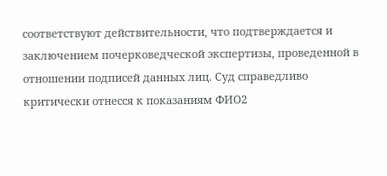соответствуют действительности, что подтверждается и заключением почерковедческой экспертизы, проведенной в отношении подписей данных лиц. Суд справедливо критически отнесся к показаниям ФИО2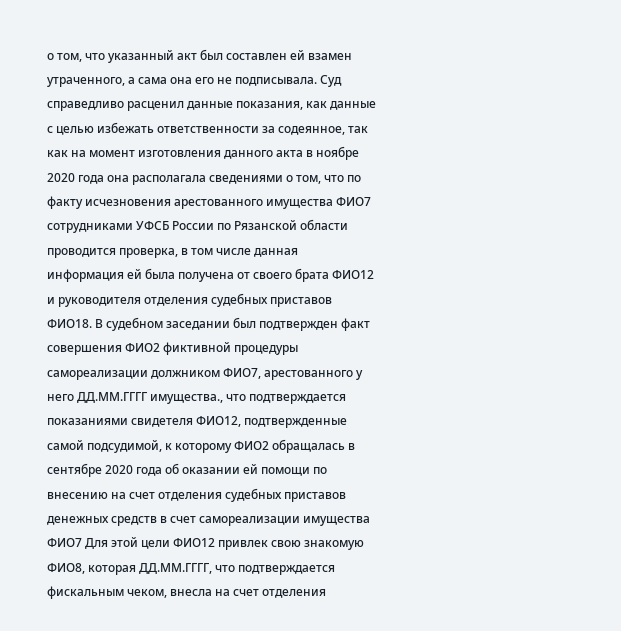о том, что указанный акт был составлен ей взамен утраченного, а сама она его не подписывала. Суд справедливо расценил данные показания, как данные с целью избежать ответственности за содеянное, так как на момент изготовления данного акта в ноябре 2020 года она располагала сведениями о том, что по факту исчезновения арестованного имущества ФИО7 сотрудниками УФСБ России по Рязанской области проводится проверка, в том числе данная информация ей была получена от своего брата ФИО12 и руководителя отделения судебных приставов ФИО18. В судебном заседании был подтвержден факт совершения ФИО2 фиктивной процедуры самореализации должником ФИО7, арестованного у него ДД.ММ.ГГГГ имущества., что подтверждается показаниями свидетеля ФИО12, подтвержденные самой подсудимой, к которому ФИО2 обращалась в сентябре 2020 года об оказании ей помощи по внесению на счет отделения судебных приставов денежных средств в счет самореализации имущества ФИО7 Для этой цели ФИО12 привлек свою знакомую ФИО8, которая ДД.ММ.ГГГГ, что подтверждается фискальным чеком, внесла на счет отделения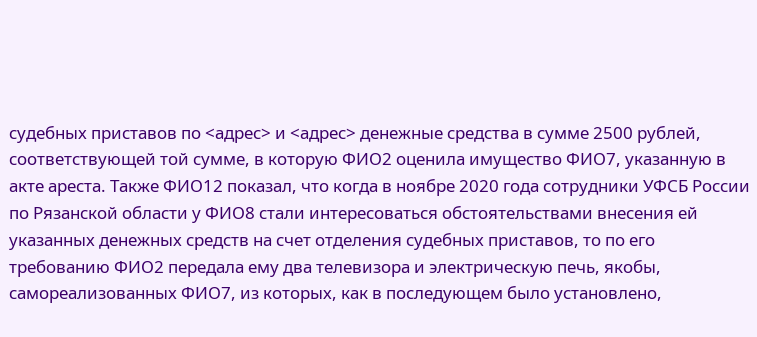судебных приставов по <адрес> и <адрес> денежные средства в сумме 2500 рублей, соответствующей той сумме, в которую ФИО2 оценила имущество ФИО7, указанную в акте ареста. Также ФИО12 показал, что когда в ноябре 2020 года сотрудники УФСБ России по Рязанской области у ФИО8 стали интересоваться обстоятельствами внесения ей указанных денежных средств на счет отделения судебных приставов, то по его требованию ФИО2 передала ему два телевизора и электрическую печь, якобы, самореализованных ФИО7, из которых, как в последующем было установлено,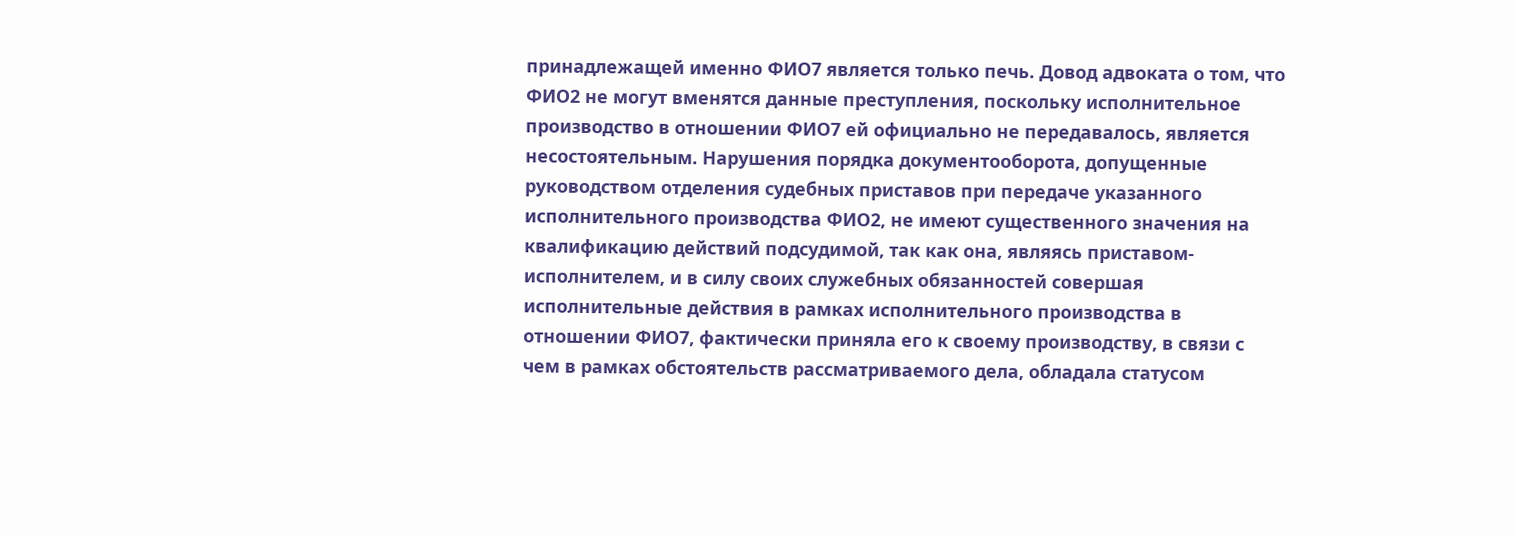принадлежащей именно ФИО7 является только печь. Довод адвоката о том, что ФИО2 не могут вменятся данные преступления, поскольку исполнительное производство в отношении ФИО7 ей официально не передавалось, является несостоятельным. Нарушения порядка документооборота, допущенные руководством отделения судебных приставов при передаче указанного исполнительного производства ФИО2, не имеют существенного значения на квалификацию действий подсудимой, так как она, являясь приставом-исполнителем, и в силу своих служебных обязанностей совершая исполнительные действия в рамках исполнительного производства в отношении ФИО7, фактически приняла его к своему производству, в связи с чем в рамках обстоятельств рассматриваемого дела, обладала статусом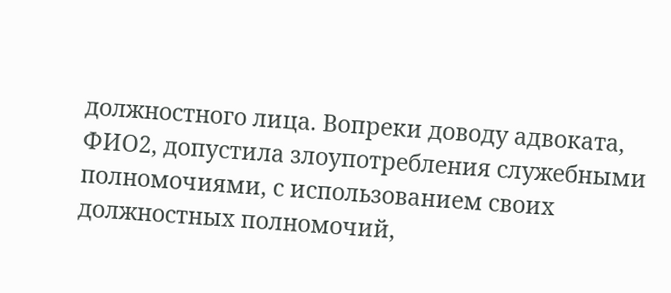должностного лица. Вопреки доводу адвоката, ФИО2, допустила злоупотребления служебными полномочиями, с использованием своих должностных полномочий,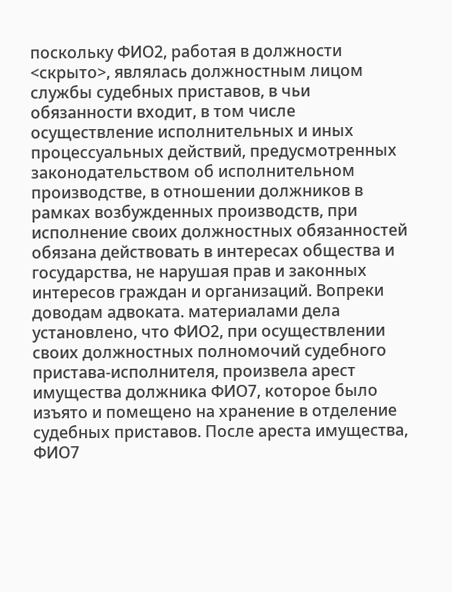поскольку ФИО2, работая в должности <скрыто>, являлась должностным лицом службы судебных приставов, в чьи обязанности входит, в том числе осуществление исполнительных и иных процессуальных действий, предусмотренных законодательством об исполнительном производстве, в отношении должников в рамках возбужденных производств, при исполнение своих должностных обязанностей обязана действовать в интересах общества и государства, не нарушая прав и законных интересов граждан и организаций. Вопреки доводам адвоката. материалами дела установлено, что ФИО2, при осуществлении своих должностных полномочий судебного пристава-исполнителя, произвела арест имущества должника ФИО7, которое было изъято и помещено на хранение в отделение судебных приставов. После ареста имущества, ФИО7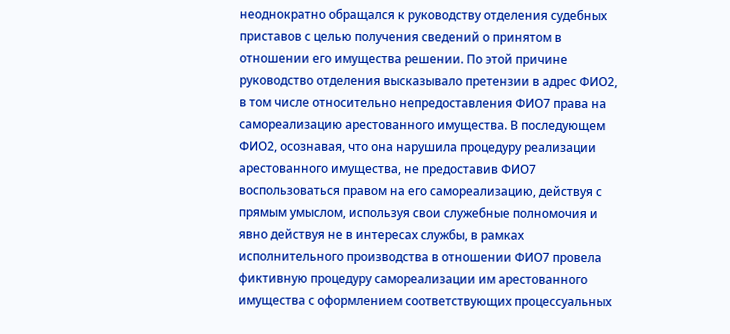неоднократно обращался к руководству отделения судебных приставов с целью получения сведений о принятом в отношении его имущества решении. По этой причине руководство отделения высказывало претензии в адрес ФИО2, в том числе относительно непредоставления ФИО7 права на самореализацию арестованного имущества. В последующем ФИО2, осознавая, что она нарушила процедуру реализации арестованного имущества, не предоставив ФИО7 воспользоваться правом на его самореализацию, действуя с прямым умыслом, используя свои служебные полномочия и явно действуя не в интересах службы, в рамках исполнительного производства в отношении ФИО7 провела фиктивную процедуру самореализации им арестованного имущества с оформлением соответствующих процессуальных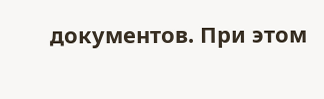документов. При этом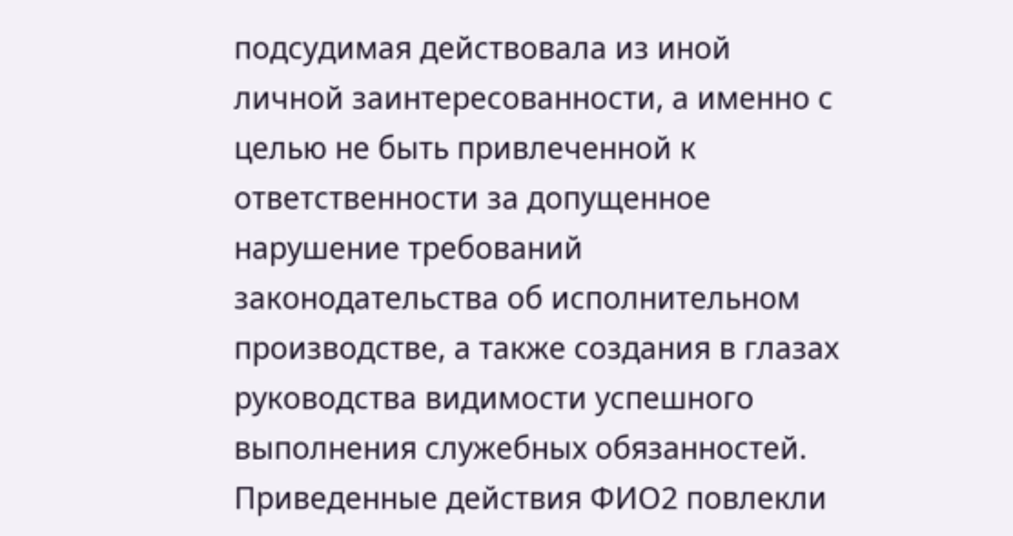подсудимая действовала из иной личной заинтересованности, а именно с целью не быть привлеченной к ответственности за допущенное нарушение требований законодательства об исполнительном производстве, а также создания в глазах руководства видимости успешного выполнения служебных обязанностей. Приведенные действия ФИО2 повлекли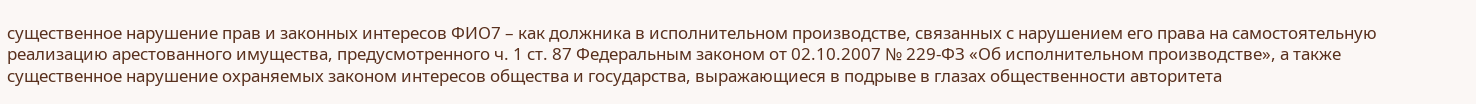существенное нарушение прав и законных интересов ФИО7 – как должника в исполнительном производстве, связанных с нарушением его права на самостоятельную реализацию арестованного имущества, предусмотренного ч. 1 ст. 87 Федеральным законом от 02.10.2007 № 229-ФЗ «Об исполнительном производстве», а также существенное нарушение охраняемых законом интересов общества и государства, выражающиеся в подрыве в глазах общественности авторитета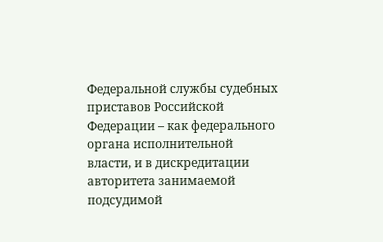Федеральной службы судебных приставов Российской Федерации – как федерального органа исполнительной власти, и в дискредитации авторитета занимаемой подсудимой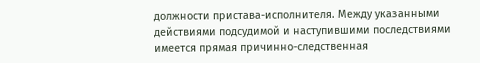должности пристава-исполнителя. Между указанными действиями подсудимой и наступившими последствиями имеется прямая причинно-следственная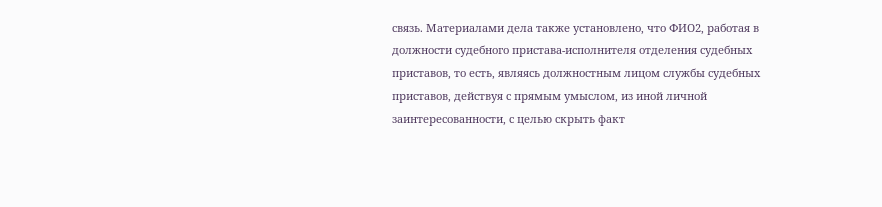связь. Материалами дела также установлено, что ФИО2, работая в должности судебного пристава-исполнителя отделения судебных приставов, то есть, являясь должностным лицом службы судебных приставов, действуя с прямым умыслом, из иной личной заинтересованности, с целью скрыть факт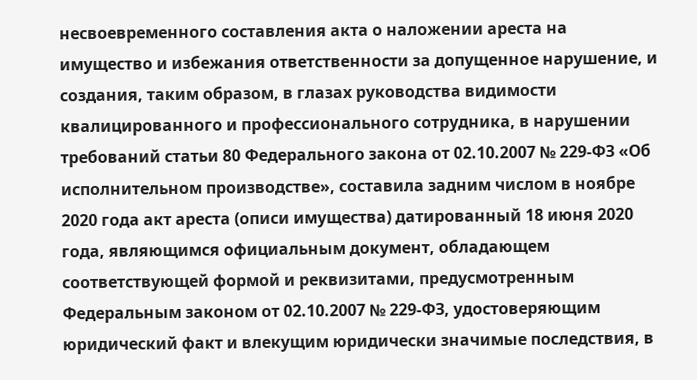несвоевременного составления акта о наложении ареста на имущество и избежания ответственности за допущенное нарушение, и создания, таким образом, в глазах руководства видимости квалицированного и профессионального сотрудника, в нарушении требований статьи 80 Федерального закона от 02.10.2007 № 229-ФЗ «Об исполнительном производстве», составила задним числом в ноябре 2020 года акт ареста (описи имущества) датированный 18 июня 2020 года, являющимся официальным документ, обладающем соответствующей формой и реквизитами, предусмотренным Федеральным законом от 02.10.2007 № 229-ФЗ, удостоверяющим юридический факт и влекущим юридически значимые последствия, в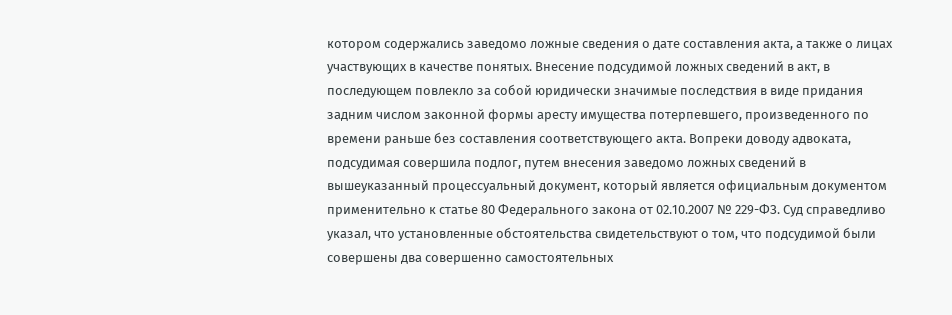котором содержались заведомо ложные сведения о дате составления акта, а также о лицах участвующих в качестве понятых. Внесение подсудимой ложных сведений в акт, в последующем повлекло за собой юридически значимые последствия в виде придания задним числом законной формы аресту имущества потерпевшего, произведенного по времени раньше без составления соответствующего акта. Вопреки доводу адвоката, подсудимая совершила подлог, путем внесения заведомо ложных сведений в вышеуказанный процессуальный документ, который является официальным документом применительно к статье 80 Федерального закона от 02.10.2007 № 229-ФЗ. Суд справедливо указал, что установленные обстоятельства свидетельствуют о том, что подсудимой были совершены два совершенно самостоятельных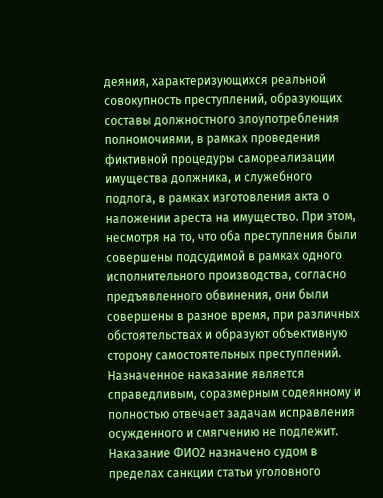деяния, характеризующихся реальной совокупность преступлений, образующих составы должностного злоупотребления полномочиями, в рамках проведения фиктивной процедуры самореализации имущества должника, и служебного подлога, в рамках изготовления акта о наложении ареста на имущество. При этом, несмотря на то, что оба преступления были совершены подсудимой в рамках одного исполнительного производства, согласно предъявленного обвинения, они были совершены в разное время, при различных обстоятельствах и образуют объективную сторону самостоятельных преступлений. Назначенное наказание является справедливым, соразмерным содеянному и полностью отвечает задачам исправления осужденного и смягчению не подлежит. Наказание ФИО2 назначено судом в пределах санкции статьи уголовного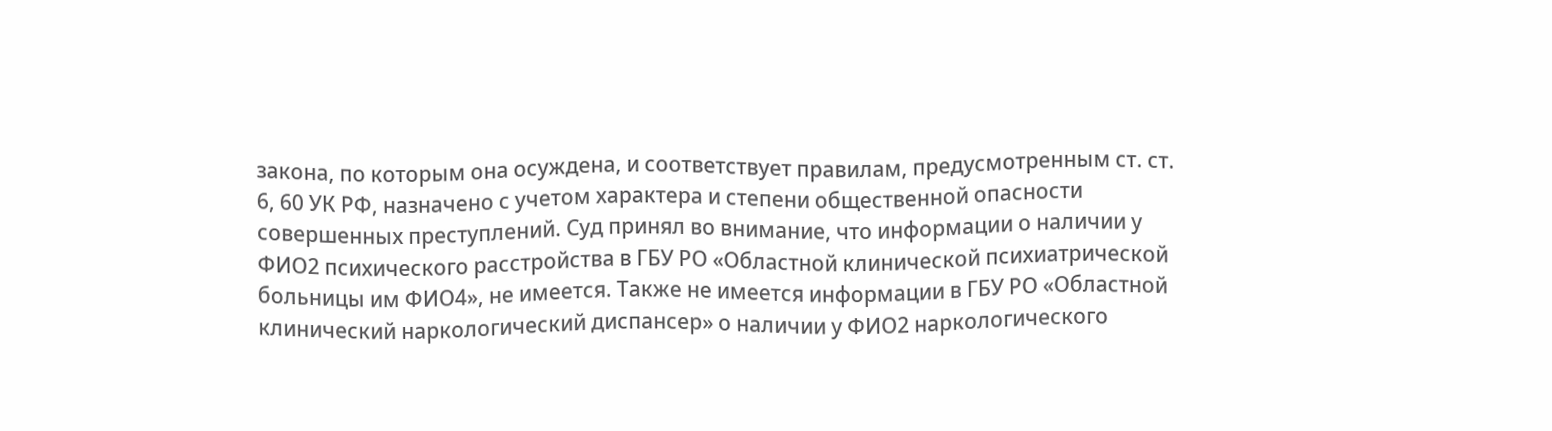закона, по которым она осуждена, и соответствует правилам, предусмотренным ст. ст. 6, 60 УК РФ, назначено с учетом характера и степени общественной опасности совершенных преступлений. Суд принял во внимание, что информации о наличии у ФИО2 психического расстройства в ГБУ РО «Областной клинической психиатрической больницы им ФИО4», не имеется. Также не имеется информации в ГБУ РО «Областной клинический наркологический диспансер» о наличии у ФИО2 наркологического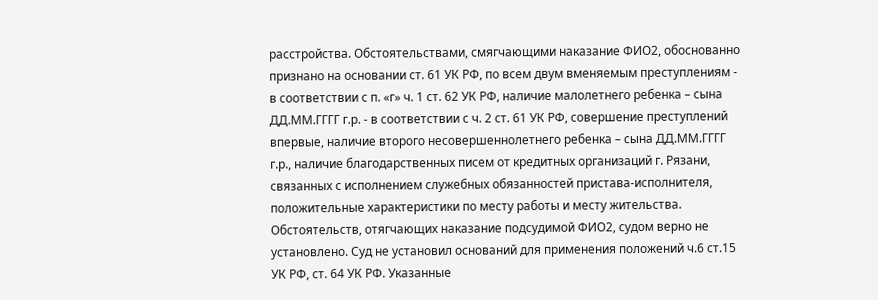расстройства. Обстоятельствами, смягчающими наказание ФИО2, обоснованно признано на основании ст. 61 УК РФ, по всем двум вменяемым преступлениям - в соответствии с п. «г» ч. 1 ст. 62 УК РФ, наличие малолетнего ребенка – сына ДД.ММ.ГГГГ г.р. - в соответствии с ч. 2 ст. 61 УК РФ, совершение преступлений впервые, наличие второго несовершеннолетнего ребенка – сына ДД.ММ.ГГГГ г.р., наличие благодарственных писем от кредитных организаций г. Рязани, связанных с исполнением служебных обязанностей пристава-исполнителя, положительные характеристики по месту работы и месту жительства. Обстоятельств, отягчающих наказание подсудимой ФИО2, судом верно не установлено. Суд не установил оснований для применения положений ч.6 ст.15 УК РФ, ст. 64 УК РФ. Указанные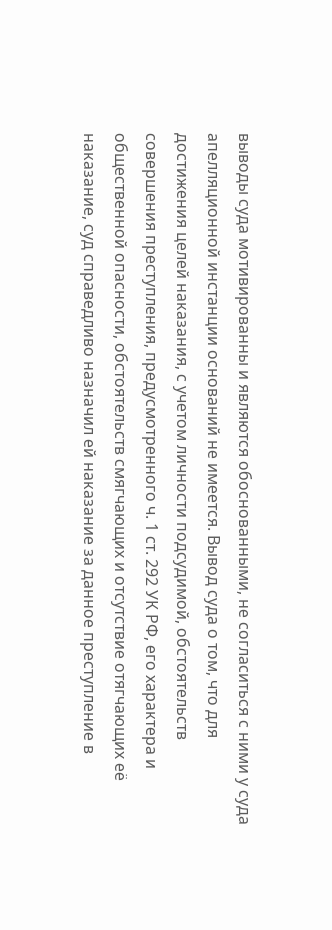выводы суда мотивированны и являются обоснованными, не согласиться с ними у суда апелляционной инстанции оснований не имеется. Вывод суда о том, что для достижения целей наказания, с учетом личности подсудимой, обстоятельств совершения преступления, предусмотренного ч. 1 ст. 292 УК РФ, его характера и общественной опасности, обстоятельств смягчающих и отсутствие отягчающих её наказание, суд справедливо назначил ей наказание за данное преступление в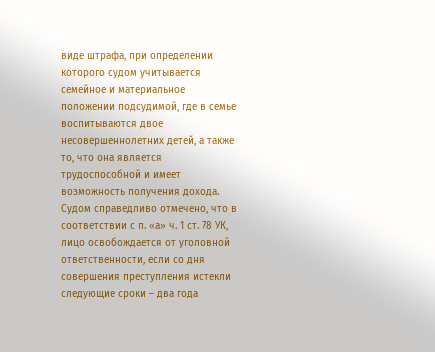виде штрафа, при определении которого судом учитывается семейное и материальное положении подсудимой, где в семье воспитываются двое несовершеннолетних детей, а также то, что она является трудоспособной и имеет возможность получения дохода. Судом справедливо отмечено, что в соответствии с п. «а» ч. 1 ст. 78 УК, лицо освобождается от уголовной ответственности, если со дня совершения преступления истекли следующие сроки – два года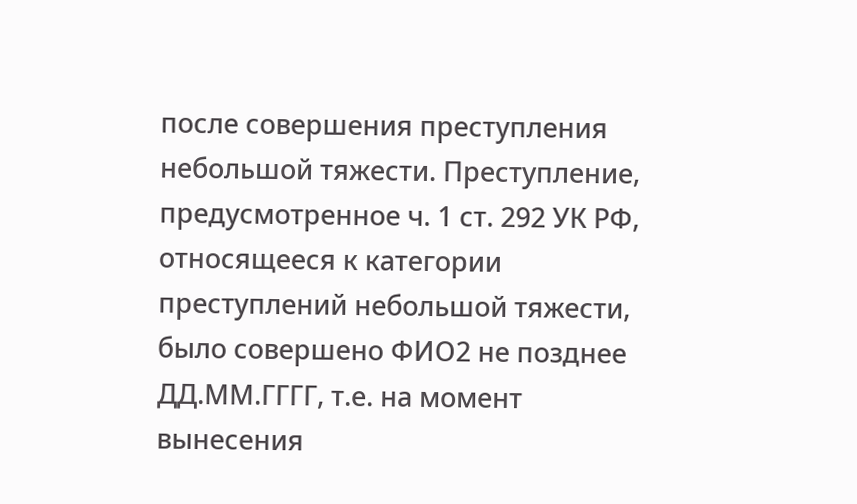после совершения преступления небольшой тяжести. Преступление, предусмотренное ч. 1 ст. 292 УК РФ, относящееся к категории преступлений небольшой тяжести, было совершено ФИО2 не позднее ДД.ММ.ГГГГ, т.е. на момент вынесения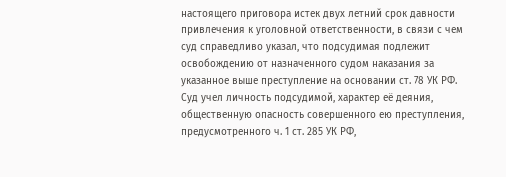настоящего приговора истек двух летний срок давности привлечения к уголовной ответственности, в связи с чем суд справедливо указал, что подсудимая подлежит освобождению от назначенного судом наказания за указанное выше преступление на основании ст. 78 УК РФ. Суд учел личность подсудимой, характер её деяния, общественную опасность совершенного ею преступления, предусмотренного ч. 1 ст. 285 УК РФ,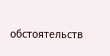обстоятельств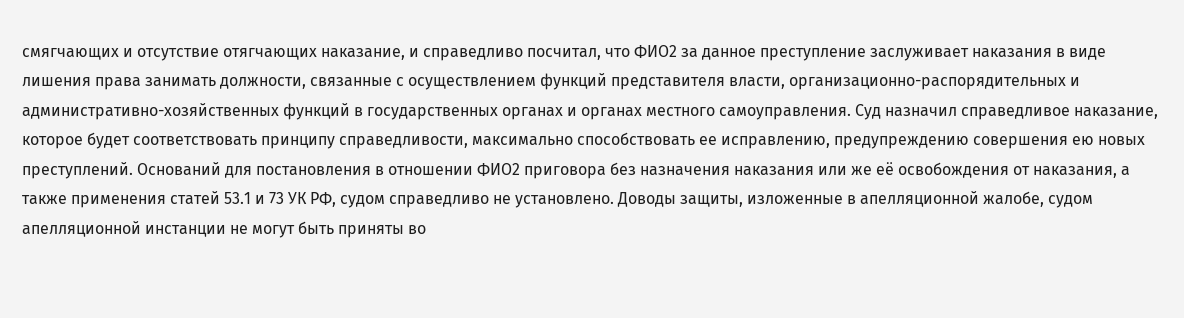смягчающих и отсутствие отягчающих наказание, и справедливо посчитал, что ФИО2 за данное преступление заслуживает наказания в виде лишения права занимать должности, связанные с осуществлением функций представителя власти, организационно-распорядительных и административно-хозяйственных функций в государственных органах и органах местного самоуправления. Суд назначил справедливое наказание, которое будет соответствовать принципу справедливости, максимально способствовать ее исправлению, предупреждению совершения ею новых преступлений. Оснований для постановления в отношении ФИО2 приговора без назначения наказания или же её освобождения от наказания, а также применения статей 53.1 и 73 УК РФ, судом справедливо не установлено. Доводы защиты, изложенные в апелляционной жалобе, судом апелляционной инстанции не могут быть приняты во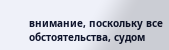внимание, поскольку все обстоятельства, судом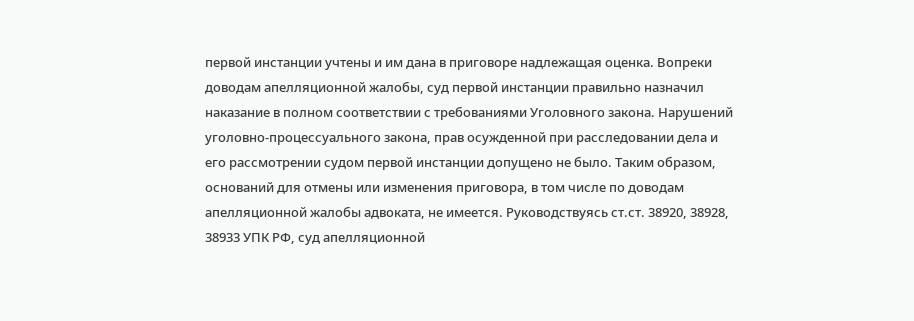первой инстанции учтены и им дана в приговоре надлежащая оценка. Вопреки доводам апелляционной жалобы, суд первой инстанции правильно назначил наказание в полном соответствии с требованиями Уголовного закона. Нарушений уголовно-процессуального закона, прав осужденной при расследовании дела и его рассмотрении судом первой инстанции допущено не было. Таким образом, оснований для отмены или изменения приговора, в том числе по доводам апелляционной жалобы адвоката, не имеется. Руководствуясь ст.ст. 38920, 38928, 38933 УПК РФ, суд апелляционной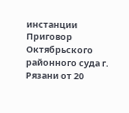инстанции Приговор Октябрьского районного суда г. Рязани от 20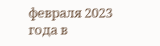февраля 2023 года в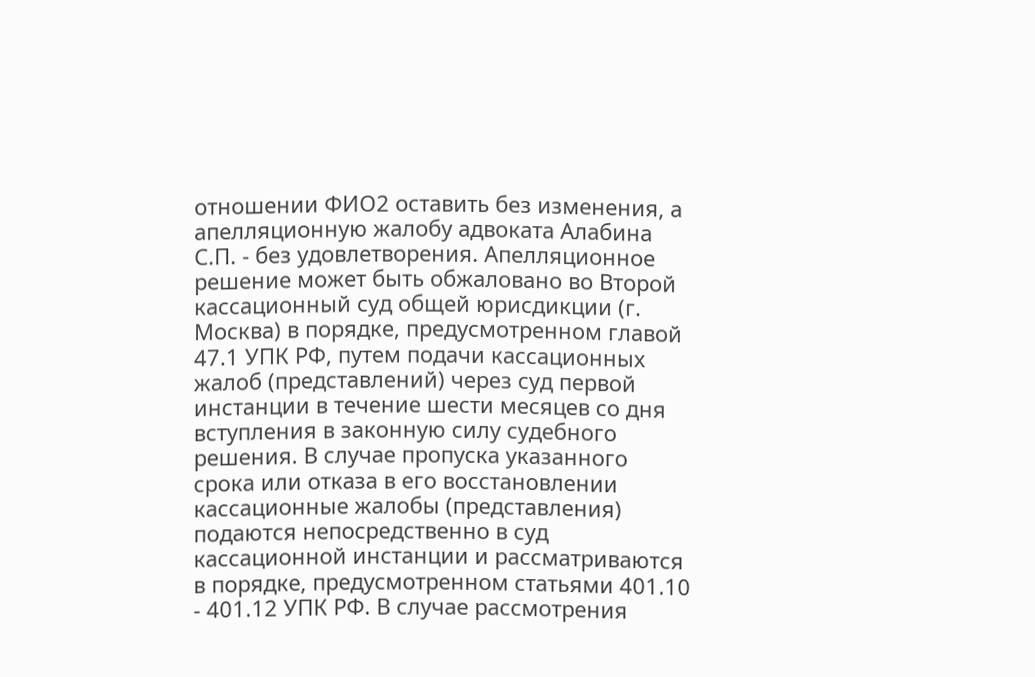отношении ФИО2 оставить без изменения, а апелляционную жалобу адвоката Алабина С.П. - без удовлетворения. Апелляционное решение может быть обжаловано во Второй кассационный суд общей юрисдикции (г. Москва) в порядке, предусмотренном главой 47.1 УПК РФ, путем подачи кассационных жалоб (представлений) через суд первой инстанции в течение шести месяцев со дня вступления в законную силу судебного решения. В случае пропуска указанного срока или отказа в его восстановлении кассационные жалобы (представления) подаются непосредственно в суд кассационной инстанции и рассматриваются в порядке, предусмотренном статьями 401.10 - 401.12 УПК РФ. В случае рассмотрения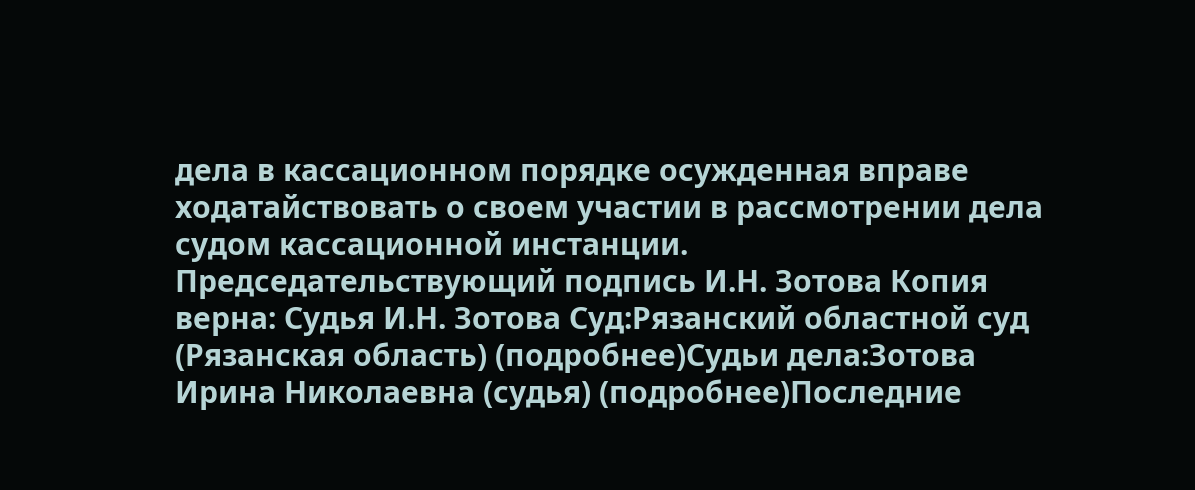дела в кассационном порядке осужденная вправе ходатайствовать о своем участии в рассмотрении дела судом кассационной инстанции. Председательствующий подпись И.Н. Зотова Копия верна: Судья И.Н. Зотова Суд:Рязанский областной суд (Рязанская область) (подробнее)Судьи дела:Зотова Ирина Николаевна (судья) (подробнее)Последние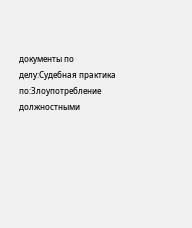документы по делу:Судебная практика по:Злоупотребление должностными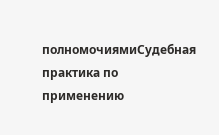полномочиямиСудебная практика по применению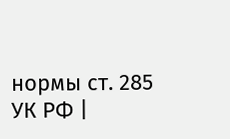нормы ст. 285 УК РФ |